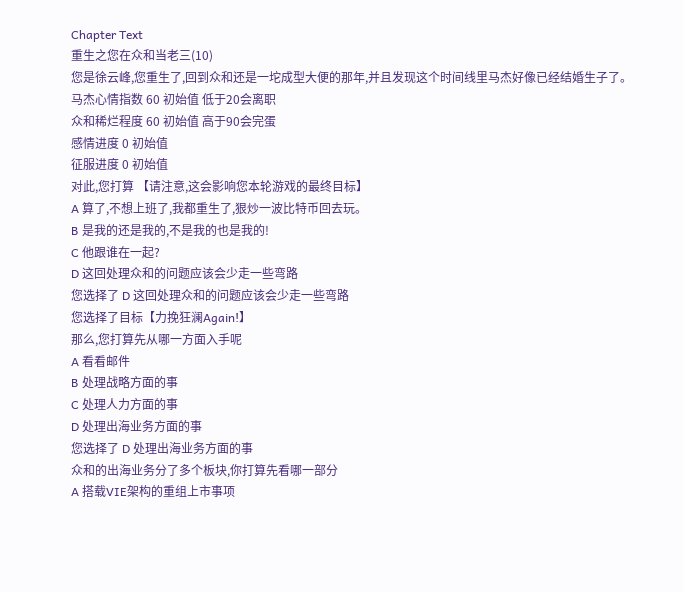Chapter Text
重生之您在众和当老三(10)
您是徐云峰,您重生了,回到众和还是一坨成型大便的那年,并且发现这个时间线里马杰好像已经结婚生子了。
马杰心情指数 60 初始值 低于20会离职
众和稀烂程度 60 初始值 高于90会完蛋
感情进度 0 初始值
征服进度 0 初始值
对此,您打算 【请注意,这会影响您本轮游戏的最终目标】
A 算了,不想上班了,我都重生了,狠炒一波比特币回去玩。
B 是我的还是我的,不是我的也是我的!
C 他跟谁在一起?
D 这回处理众和的问题应该会少走一些弯路
您选择了 D 这回处理众和的问题应该会少走一些弯路
您选择了目标【力挽狂澜Again!】
那么,您打算先从哪一方面入手呢
A 看看邮件
B 处理战略方面的事
C 处理人力方面的事
D 处理出海业务方面的事
您选择了 D 处理出海业务方面的事
众和的出海业务分了多个板块,你打算先看哪一部分
A 搭载VIE架构的重组上市事项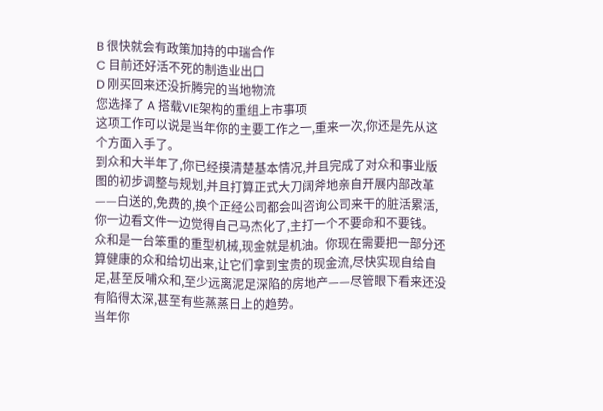B 很快就会有政策加持的中瑞合作
C 目前还好活不死的制造业出口
D 刚买回来还没折腾完的当地物流
您选择了 A 搭载VIE架构的重组上市事项
这项工作可以说是当年你的主要工作之一,重来一次,你还是先从这个方面入手了。
到众和大半年了,你已经摸清楚基本情况,并且完成了对众和事业版图的初步调整与规划,并且打算正式大刀阔斧地亲自开展内部改革——白送的,免费的,换个正经公司都会叫咨询公司来干的脏活累活,你一边看文件一边觉得自己马杰化了,主打一个不要命和不要钱。
众和是一台笨重的重型机械,现金就是机油。你现在需要把一部分还算健康的众和给切出来,让它们拿到宝贵的现金流,尽快实现自给自足,甚至反哺众和,至少远离泥足深陷的房地产——尽管眼下看来还没有陷得太深,甚至有些蒸蒸日上的趋势。
当年你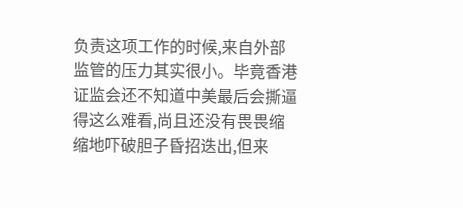负责这项工作的时候,来自外部监管的压力其实很小。毕竟香港证监会还不知道中美最后会撕逼得这么难看,尚且还没有畏畏缩缩地吓破胆子昏招迭出,但来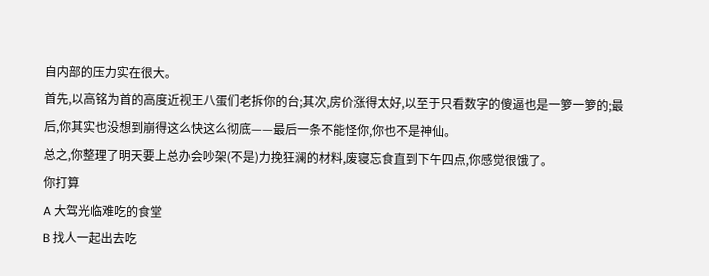自内部的压力实在很大。
首先,以高铭为首的高度近视王八蛋们老拆你的台;其次,房价涨得太好,以至于只看数字的傻逼也是一箩一箩的;最后,你其实也没想到崩得这么快这么彻底——最后一条不能怪你,你也不是神仙。
总之,你整理了明天要上总办会吵架(不是)力挽狂澜的材料,废寝忘食直到下午四点,你感觉很饿了。
你打算
A 大驾光临难吃的食堂
B 找人一起出去吃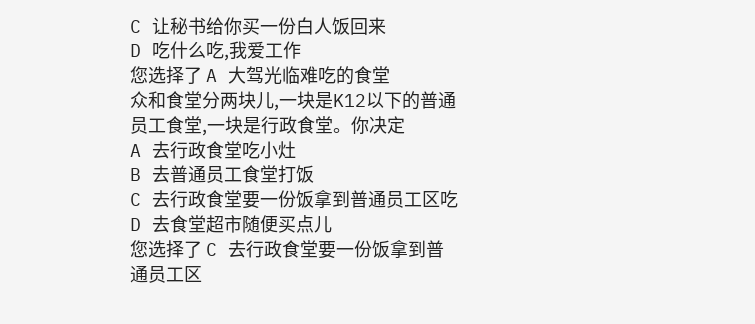C 让秘书给你买一份白人饭回来
D 吃什么吃,我爱工作
您选择了 A 大驾光临难吃的食堂
众和食堂分两块儿,一块是K12以下的普通员工食堂,一块是行政食堂。你决定
A 去行政食堂吃小灶
B 去普通员工食堂打饭
C 去行政食堂要一份饭拿到普通员工区吃
D 去食堂超市随便买点儿
您选择了 C 去行政食堂要一份饭拿到普通员工区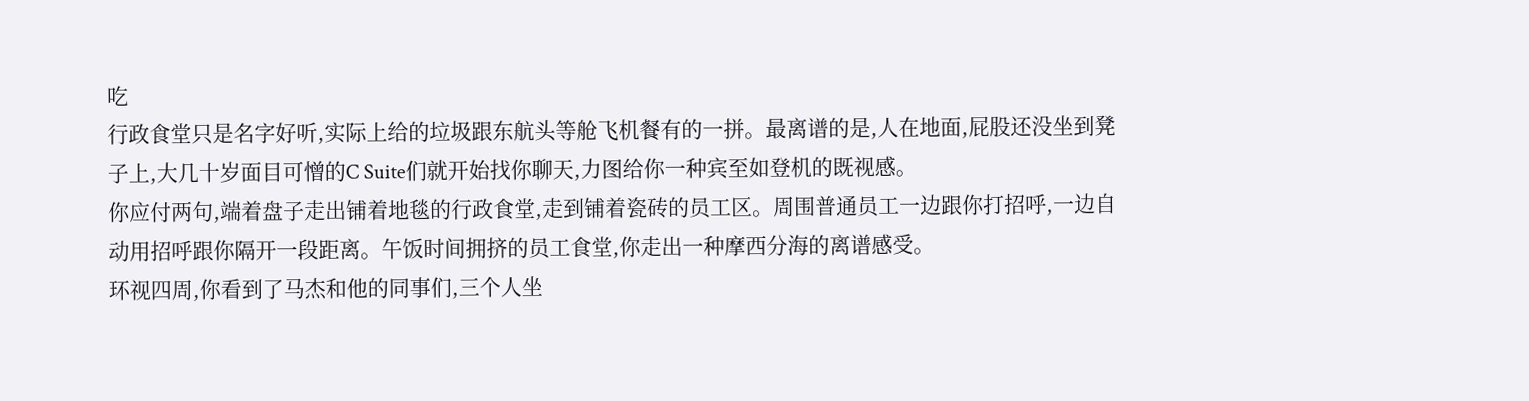吃
行政食堂只是名字好听,实际上给的垃圾跟东航头等舱飞机餐有的一拼。最离谱的是,人在地面,屁股还没坐到凳子上,大几十岁面目可憎的C Suite们就开始找你聊天,力图给你一种宾至如登机的既视感。
你应付两句,端着盘子走出铺着地毯的行政食堂,走到铺着瓷砖的员工区。周围普通员工一边跟你打招呼,一边自动用招呼跟你隔开一段距离。午饭时间拥挤的员工食堂,你走出一种摩西分海的离谱感受。
环视四周,你看到了马杰和他的同事们,三个人坐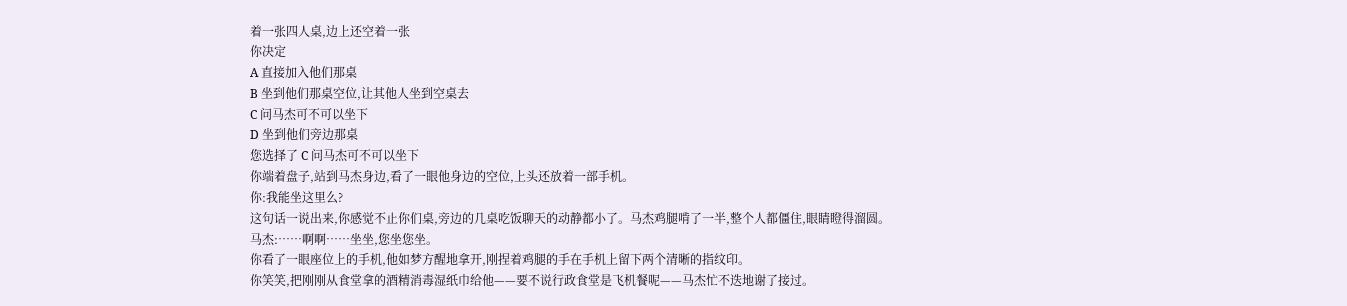着一张四人桌,边上还空着一张
你决定
A 直接加入他们那桌
B 坐到他们那桌空位,让其他人坐到空桌去
C 问马杰可不可以坐下
D 坐到他们旁边那桌
您选择了 C 问马杰可不可以坐下
你端着盘子,站到马杰身边,看了一眼他身边的空位,上头还放着一部手机。
你:我能坐这里么?
这句话一说出来,你感觉不止你们桌,旁边的几桌吃饭聊天的动静都小了。马杰鸡腿啃了一半,整个人都僵住,眼睛瞪得溜圆。
马杰:……啊啊……坐坐,您坐您坐。
你看了一眼座位上的手机,他如梦方醒地拿开,刚捏着鸡腿的手在手机上留下两个清晰的指纹印。
你笑笑,把刚刚从食堂拿的酒精消毒湿纸巾给他——要不说行政食堂是飞机餐呢——马杰忙不迭地谢了接过。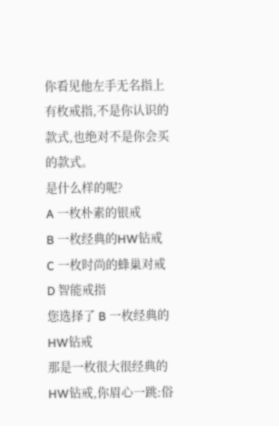你看见他左手无名指上有枚戒指,不是你认识的款式,也绝对不是你会买的款式。
是什么样的呢?
A 一枚朴素的银戒
B 一枚经典的HW钻戒
C 一枚时尚的蜂巢对戒
D 智能戒指
您选择了 B 一枚经典的HW钻戒
那是一枚很大很经典的HW钻戒,你眉心一跳:俗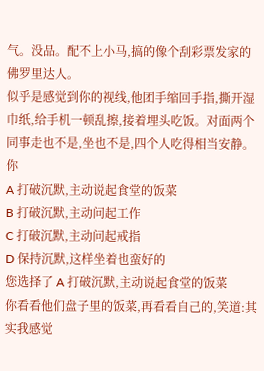气。没品。配不上小马,搞的像个刮彩票发家的佛罗里达人。
似乎是感觉到你的视线,他团手缩回手指,撕开湿巾纸,给手机一顿乱擦,接着埋头吃饭。对面两个同事走也不是,坐也不是,四个人吃得相当安静。
你
A 打破沉默,主动说起食堂的饭菜
B 打破沉默,主动问起工作
C 打破沉默,主动问起戒指
D 保持沉默,这样坐着也蛮好的
您选择了 A 打破沉默,主动说起食堂的饭菜
你看看他们盘子里的饭菜,再看看自己的,笑道:其实我感觉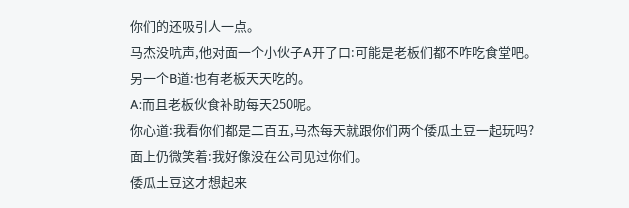你们的还吸引人一点。
马杰没吭声,他对面一个小伙子A开了口:可能是老板们都不咋吃食堂吧。
另一个B道:也有老板天天吃的。
A:而且老板伙食补助每天250呢。
你心道:我看你们都是二百五,马杰每天就跟你们两个倭瓜土豆一起玩吗?
面上仍微笑着:我好像没在公司见过你们。
倭瓜土豆这才想起来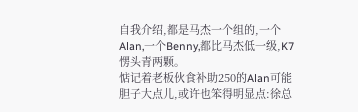自我介绍,都是马杰一个组的,一个Alan,一个Benny,都比马杰低一级,K7愣头青两颗。
惦记着老板伙食补助250的Alan可能胆子大点儿,或许也笨得明显点:徐总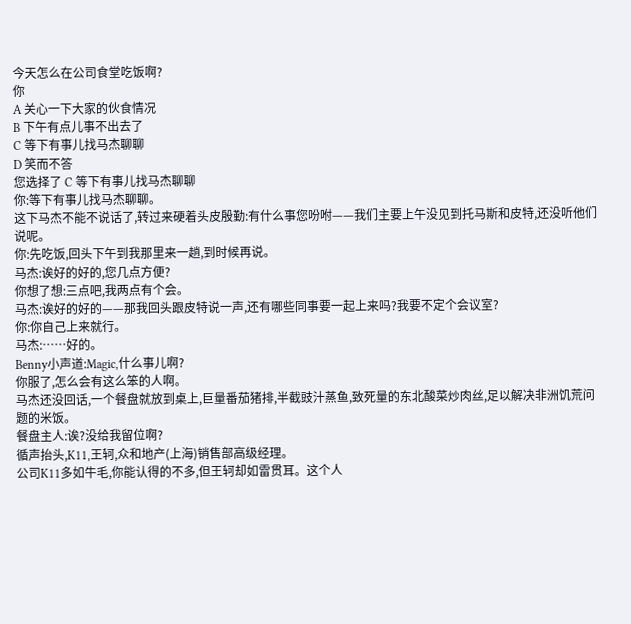今天怎么在公司食堂吃饭啊?
你
A 关心一下大家的伙食情况
B 下午有点儿事不出去了
C 等下有事儿找马杰聊聊
D 笑而不答
您选择了 C 等下有事儿找马杰聊聊
你:等下有事儿找马杰聊聊。
这下马杰不能不说话了,转过来硬着头皮殷勤:有什么事您吩咐——我们主要上午没见到托马斯和皮特,还没听他们说呢。
你:先吃饭,回头下午到我那里来一趟,到时候再说。
马杰:诶好的好的,您几点方便?
你想了想:三点吧,我两点有个会。
马杰:诶好的好的——那我回头跟皮特说一声,还有哪些同事要一起上来吗?我要不定个会议室?
你:你自己上来就行。
马杰:……好的。
Benny小声道:Magic,什么事儿啊?
你服了,怎么会有这么笨的人啊。
马杰还没回话,一个餐盘就放到桌上,巨量番茄猪排,半截豉汁蒸鱼,致死量的东北酸菜炒肉丝,足以解决非洲饥荒问题的米饭。
餐盘主人:诶?没给我留位啊?
循声抬头,K11,王轲,众和地产(上海)销售部高级经理。
公司K11多如牛毛,你能认得的不多,但王轲却如雷贯耳。这个人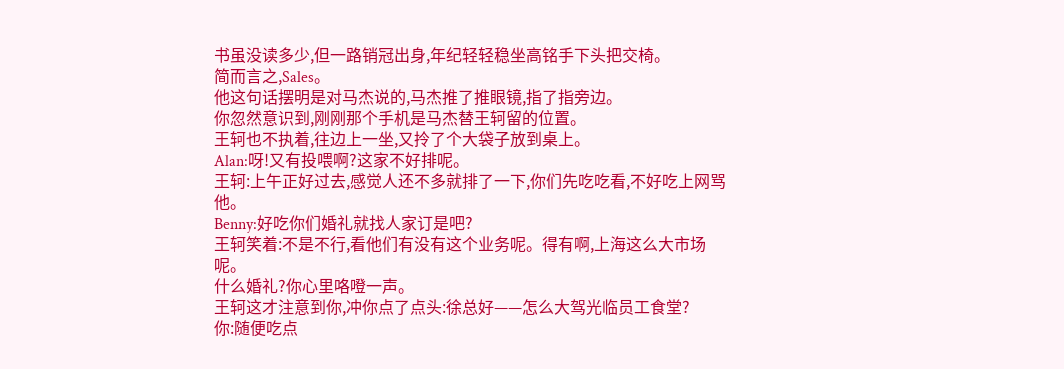书虽没读多少,但一路销冠出身,年纪轻轻稳坐高铭手下头把交椅。
简而言之,Sales。
他这句话摆明是对马杰说的,马杰推了推眼镜,指了指旁边。
你忽然意识到,刚刚那个手机是马杰替王轲留的位置。
王轲也不执着,往边上一坐,又拎了个大袋子放到桌上。
Alan:呀!又有投喂啊?这家不好排呢。
王轲:上午正好过去,感觉人还不多就排了一下,你们先吃吃看,不好吃上网骂他。
Benny:好吃你们婚礼就找人家订是吧?
王轲笑着:不是不行,看他们有没有这个业务呢。得有啊,上海这么大市场呢。
什么婚礼?你心里咯噔一声。
王轲这才注意到你,冲你点了点头:徐总好——怎么大驾光临员工食堂?
你:随便吃点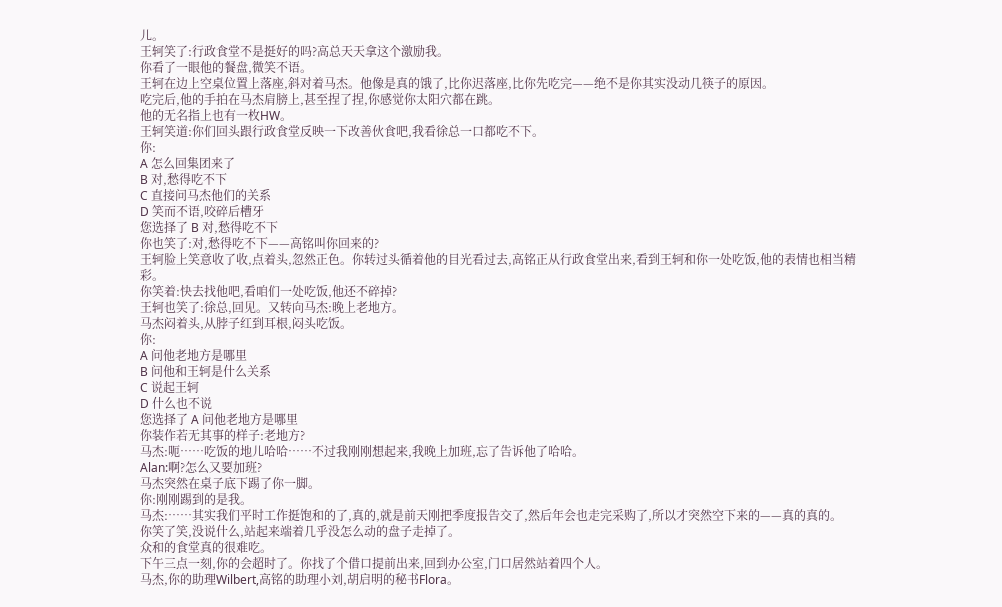儿。
王轲笑了:行政食堂不是挺好的吗?高总天天拿这个激励我。
你看了一眼他的餐盘,微笑不语。
王轲在边上空桌位置上落座,斜对着马杰。他像是真的饿了,比你迟落座,比你先吃完——绝不是你其实没动几筷子的原因。
吃完后,他的手拍在马杰肩膀上,甚至捏了捏,你感觉你太阳穴都在跳。
他的无名指上也有一枚HW。
王轲笑道:你们回头跟行政食堂反映一下改善伙食吧,我看徐总一口都吃不下。
你:
A 怎么回集团来了
B 对,愁得吃不下
C 直接问马杰他们的关系
D 笑而不语,咬碎后槽牙
您选择了 B 对,愁得吃不下
你也笑了:对,愁得吃不下——高铭叫你回来的?
王轲脸上笑意收了收,点着头,忽然正色。你转过头循着他的目光看过去,高铭正从行政食堂出来,看到王轲和你一处吃饭,他的表情也相当精彩。
你笑着:快去找他吧,看咱们一处吃饭,他还不碎掉?
王轲也笑了:徐总,回见。又转向马杰:晚上老地方。
马杰闷着头,从脖子红到耳根,闷头吃饭。
你:
A 问他老地方是哪里
B 问他和王轲是什么关系
C 说起王轲
D 什么也不说
您选择了 A 问他老地方是哪里
你装作若无其事的样子:老地方?
马杰:呃……吃饭的地儿哈哈……不过我刚刚想起来,我晚上加班,忘了告诉他了哈哈。
Alan:啊?怎么又要加班?
马杰突然在桌子底下踢了你一脚。
你:刚刚踢到的是我。
马杰:……其实我们平时工作挺饱和的了,真的,就是前天刚把季度报告交了,然后年会也走完采购了,所以才突然空下来的——真的真的。
你笑了笑,没说什么,站起来端着几乎没怎么动的盘子走掉了。
众和的食堂真的很难吃。
下午三点一刻,你的会超时了。你找了个借口提前出来,回到办公室,门口居然站着四个人。
马杰,你的助理Wilbert,高铭的助理小刘,胡启明的秘书Flora。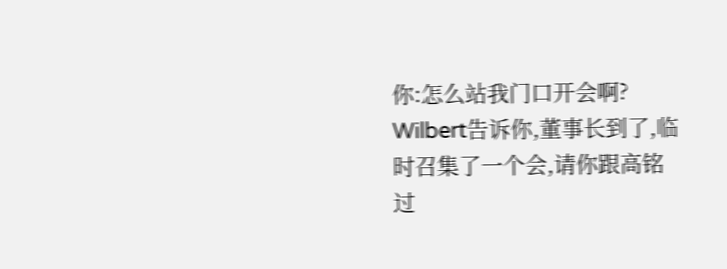你:怎么站我门口开会啊?
Wilbert告诉你,董事长到了,临时召集了一个会,请你跟高铭过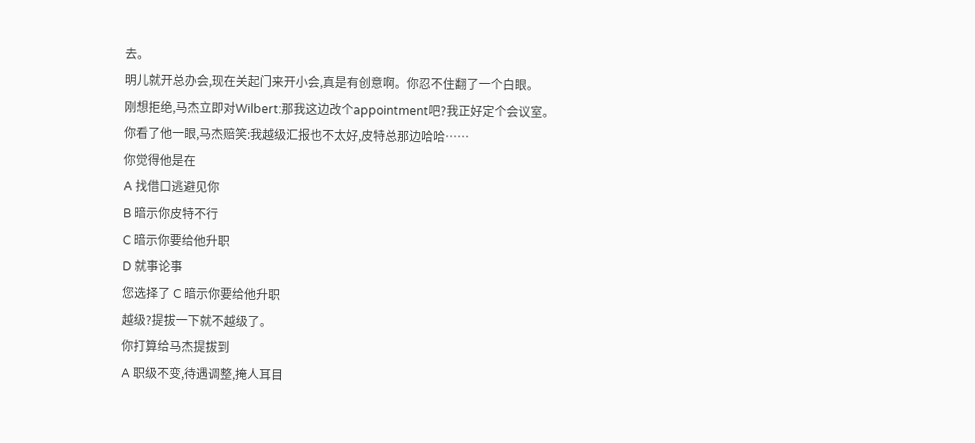去。
明儿就开总办会,现在关起门来开小会,真是有创意啊。你忍不住翻了一个白眼。
刚想拒绝,马杰立即对Wilbert:那我这边改个appointment吧?我正好定个会议室。
你看了他一眼,马杰赔笑:我越级汇报也不太好,皮特总那边哈哈……
你觉得他是在
A 找借口逃避见你
B 暗示你皮特不行
C 暗示你要给他升职
D 就事论事
您选择了 C 暗示你要给他升职
越级?提拔一下就不越级了。
你打算给马杰提拔到
A 职级不变,待遇调整,掩人耳目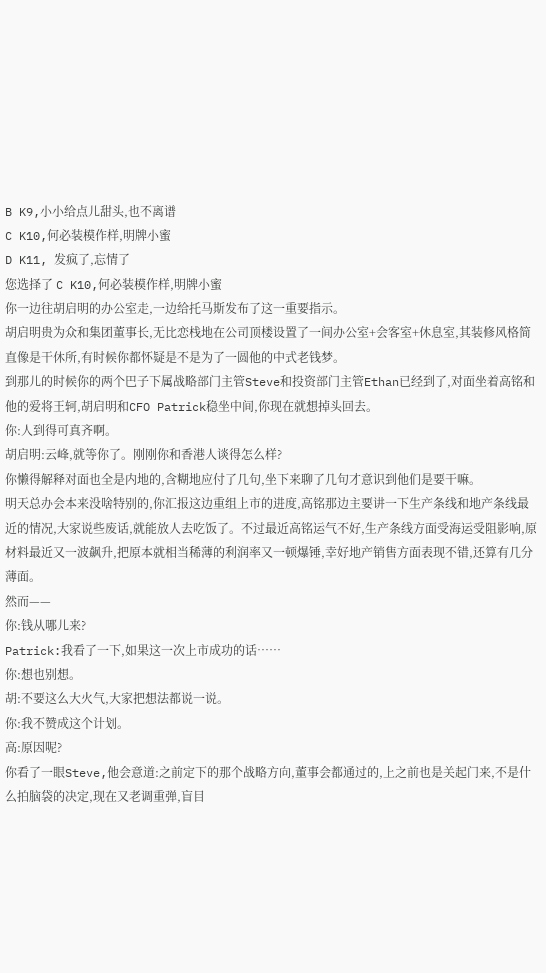B K9,小小给点儿甜头,也不离谱
C K10,何必装模作样,明牌小蜜
D K11, 发疯了,忘情了
您选择了 C K10,何必装模作样,明牌小蜜
你一边往胡启明的办公室走,一边给托马斯发布了这一重要指示。
胡启明贵为众和集团董事长,无比恋栈地在公司顶楼设置了一间办公室+会客室+休息室,其装修风格简直像是干休所,有时候你都怀疑是不是为了一圆他的中式老钱梦。
到那儿的时候你的两个巴子下属战略部门主管Steve和投资部门主管Ethan已经到了,对面坐着高铭和他的爱将王轲,胡启明和CFO Patrick稳坐中间,你现在就想掉头回去。
你:人到得可真齐啊。
胡启明:云峰,就等你了。刚刚你和香港人谈得怎么样?
你懒得解释对面也全是内地的,含糊地应付了几句,坐下来聊了几句才意识到他们是要干嘛。
明天总办会本来没啥特别的,你汇报这边重组上市的进度,高铭那边主要讲一下生产条线和地产条线最近的情况,大家说些废话,就能放人去吃饭了。不过最近高铭运气不好,生产条线方面受海运受阻影响,原材料最近又一波飙升,把原本就相当稀薄的利润率又一顿爆锤,幸好地产销售方面表现不错,还算有几分薄面。
然而——
你:钱从哪儿来?
Patrick:我看了一下,如果这一次上市成功的话……
你:想也别想。
胡:不要这么大火气,大家把想法都说一说。
你:我不赞成这个计划。
高:原因呢?
你看了一眼Steve,他会意道:之前定下的那个战略方向,董事会都通过的,上之前也是关起门来,不是什么拍脑袋的决定,现在又老调重弹,盲目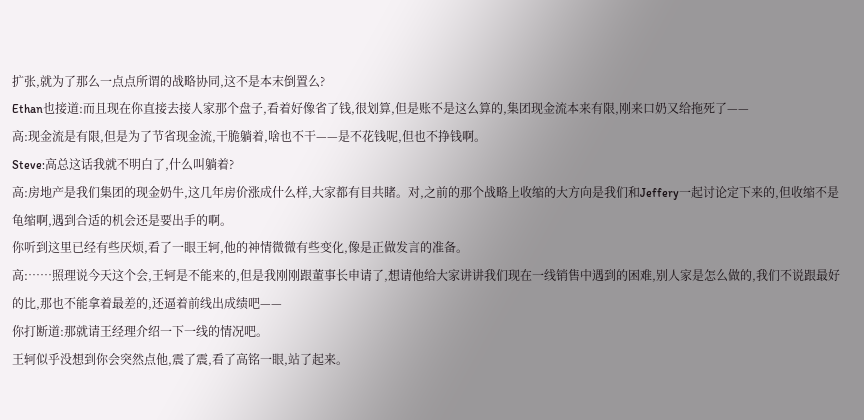扩张,就为了那么一点点所谓的战略协同,这不是本末倒置么?
Ethan也接道:而且现在你直接去接人家那个盘子,看着好像省了钱,很划算,但是账不是这么算的,集团现金流本来有限,刚来口奶又给拖死了——
高:现金流是有限,但是为了节省现金流,干脆躺着,啥也不干——是不花钱呢,但也不挣钱啊。
Steve:高总这话我就不明白了,什么叫躺着?
高:房地产是我们集团的现金奶牛,这几年房价涨成什么样,大家都有目共睹。对,之前的那个战略上收缩的大方向是我们和Jeffery一起讨论定下来的,但收缩不是龟缩啊,遇到合适的机会还是要出手的啊。
你听到这里已经有些厌烦,看了一眼王轲,他的神情微微有些变化,像是正做发言的准备。
高:……照理说今天这个会,王轲是不能来的,但是我刚刚跟董事长申请了,想请他给大家讲讲我们现在一线销售中遇到的困难,别人家是怎么做的,我们不说跟最好的比,那也不能拿着最差的,还逼着前线出成绩吧——
你打断道:那就请王经理介绍一下一线的情况吧。
王轲似乎没想到你会突然点他,震了震,看了高铭一眼,站了起来。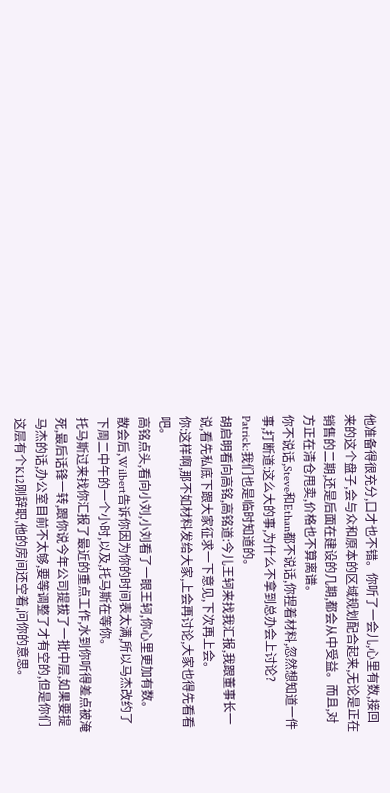他准备得很充分,口才也不错。你听了一会儿,心里有数,接回来的这个盘子,会与众和原本的区域规划配合起来,无论是正在销售的二期,还是后面在建设的几期,都会从中受益。而且,对方正在清仓甩卖,价格也不算离谱。
你不说话,Steve和Ethan都不说话,你捏着材料,忽然想知道一件事,打断道:这么大的事,为什么不拿到总办会上讨论?
Patrick:我们也是临时知道的。
胡启明看向高铭,高铭道:今儿王轲来找我汇报,我跟董事长一说,看先私底下跟大家征求一下意见,下次再上会。
你:这样啊,那不如材料发给大家,上会再讨论,大家也得先看看吧。
高铭点头,看向小刘,小刘看了一眼王轲,你心里更加有数。
散会后,Wilbert告诉你因为你的时间表太满,所以马杰改约了下周二中午的一个小时,以及,托马斯在等你。
托马斯过来找你汇报了最近的重点工作,水到你听得差点被淹死,最后话锋一转,跟你说今年公司提拔了一批中层,如果要提马杰的话,办公室目前不太够,要等调整了才有空的,但是你们这层有个K12刚辞职,他的房间还空着,问你的意思。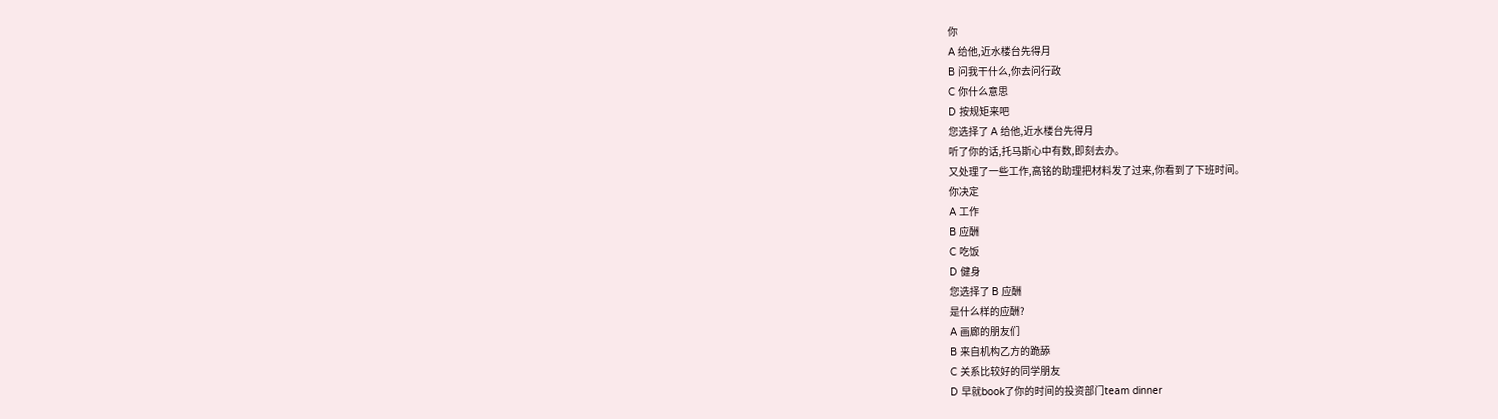你
A 给他,近水楼台先得月
B 问我干什么,你去问行政
C 你什么意思
D 按规矩来吧
您选择了 A 给他,近水楼台先得月
听了你的话,托马斯心中有数,即刻去办。
又处理了一些工作,高铭的助理把材料发了过来,你看到了下班时间。
你决定
A 工作
B 应酬
C 吃饭
D 健身
您选择了 B 应酬
是什么样的应酬?
A 画廊的朋友们
B 来自机构乙方的跪舔
C 关系比较好的同学朋友
D 早就book了你的时间的投资部门team dinner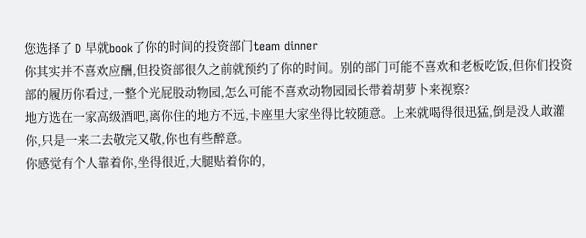您选择了 D 早就book了你的时间的投资部门team dinner
你其实并不喜欢应酬,但投资部很久之前就预约了你的时间。别的部门可能不喜欢和老板吃饭,但你们投资部的履历你看过,一整个光屁股动物园,怎么可能不喜欢动物园园长带着胡萝卜来视察?
地方选在一家高级酒吧,离你住的地方不远,卡座里大家坐得比较随意。上来就喝得很迅猛,倒是没人敢灌你,只是一来二去敬完又敬,你也有些醉意。
你感觉有个人靠着你,坐得很近,大腿贴着你的,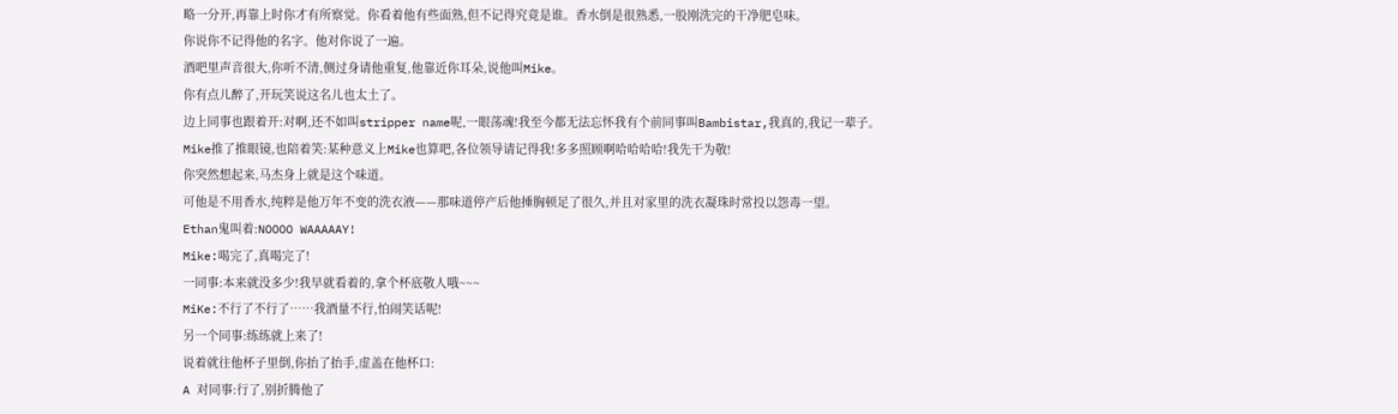略一分开,再靠上时你才有所察觉。你看着他有些面熟,但不记得究竟是谁。香水倒是很熟悉,一股刚洗完的干净肥皂味。
你说你不记得他的名字。他对你说了一遍。
酒吧里声音很大,你听不清,侧过身请他重复,他靠近你耳朵,说他叫Mike。
你有点儿醉了,开玩笑说这名儿也太土了。
边上同事也跟着开:对啊,还不如叫stripper name呢,一眼荡魂!我至今都无法忘怀我有个前同事叫Bambistar,我真的,我记一辈子。
Mike推了推眼镜,也陪着笑:某种意义上Mike也算吧,各位领导请记得我!多多照顾啊哈哈哈哈!我先干为敬!
你突然想起来,马杰身上就是这个味道。
可他是不用香水,纯粹是他万年不变的洗衣液——那味道停产后他捶胸顿足了很久,并且对家里的洗衣凝珠时常投以怨毒一望。
Ethan鬼叫着:NOOOO WAAAAAY!
Mike:喝完了,真喝完了!
一同事:本来就没多少!我早就看着的,拿个杯底敬人哦~~~
MiKe:不行了不行了……我酒量不行,怕闹笑话呢!
另一个同事:练练就上来了!
说着就往他杯子里倒,你抬了抬手,虚盖在他杯口:
A 对同事:行了,别折腾他了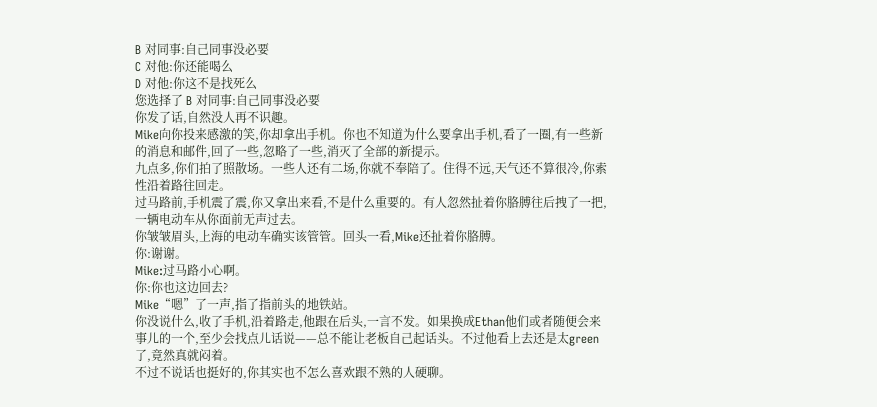B 对同事:自己同事没必要
C 对他:你还能喝么
D 对他:你这不是找死么
您选择了 B 对同事:自己同事没必要
你发了话,自然没人再不识趣。
Mike向你投来感激的笑,你却拿出手机。你也不知道为什么要拿出手机,看了一圈,有一些新的消息和邮件,回了一些,忽略了一些,消灭了全部的新提示。
九点多,你们拍了照散场。一些人还有二场,你就不奉陪了。住得不远,天气还不算很冷,你索性沿着路往回走。
过马路前,手机震了震,你又拿出来看,不是什么重要的。有人忽然扯着你胳膊往后拽了一把,一辆电动车从你面前无声过去。
你皱皱眉头,上海的电动车确实该管管。回头一看,Mike还扯着你胳膊。
你:谢谢。
Mike:过马路小心啊。
你:你也这边回去?
Mike“嗯”了一声,指了指前头的地铁站。
你没说什么,收了手机,沿着路走,他跟在后头,一言不发。如果换成Ethan他们或者随便会来事儿的一个,至少会找点儿话说——总不能让老板自己起话头。不过他看上去还是太green了,竟然真就闷着。
不过不说话也挺好的,你其实也不怎么喜欢跟不熟的人硬聊。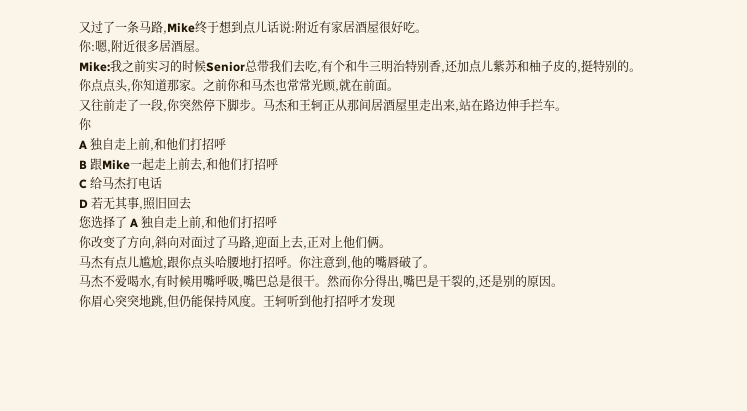又过了一条马路,Mike终于想到点儿话说:附近有家居酒屋很好吃。
你:嗯,附近很多居酒屋。
Mike:我之前实习的时候Senior总带我们去吃,有个和牛三明治特别香,还加点儿紫苏和柚子皮的,挺特别的。
你点点头,你知道那家。之前你和马杰也常常光顾,就在前面。
又往前走了一段,你突然停下脚步。马杰和王轲正从那间居酒屋里走出来,站在路边伸手拦车。
你
A 独自走上前,和他们打招呼
B 跟Mike一起走上前去,和他们打招呼
C 给马杰打电话
D 若无其事,照旧回去
您选择了 A 独自走上前,和他们打招呼
你改变了方向,斜向对面过了马路,迎面上去,正对上他们俩。
马杰有点儿尴尬,跟你点头哈腰地打招呼。你注意到,他的嘴唇破了。
马杰不爱喝水,有时候用嘴呼吸,嘴巴总是很干。然而你分得出,嘴巴是干裂的,还是别的原因。
你眉心突突地跳,但仍能保持风度。王轲听到他打招呼才发现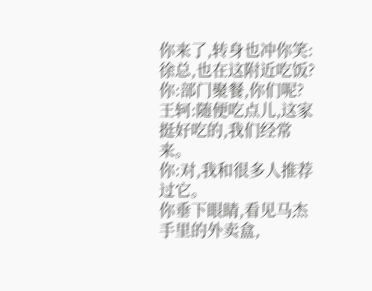你来了,转身也冲你笑:徐总,也在这附近吃饭?
你:部门聚餐,你们呢?
王轲:随便吃点儿,这家挺好吃的,我们经常来。
你:对,我和很多人推荐过它。
你垂下眼睛,看见马杰手里的外卖盒,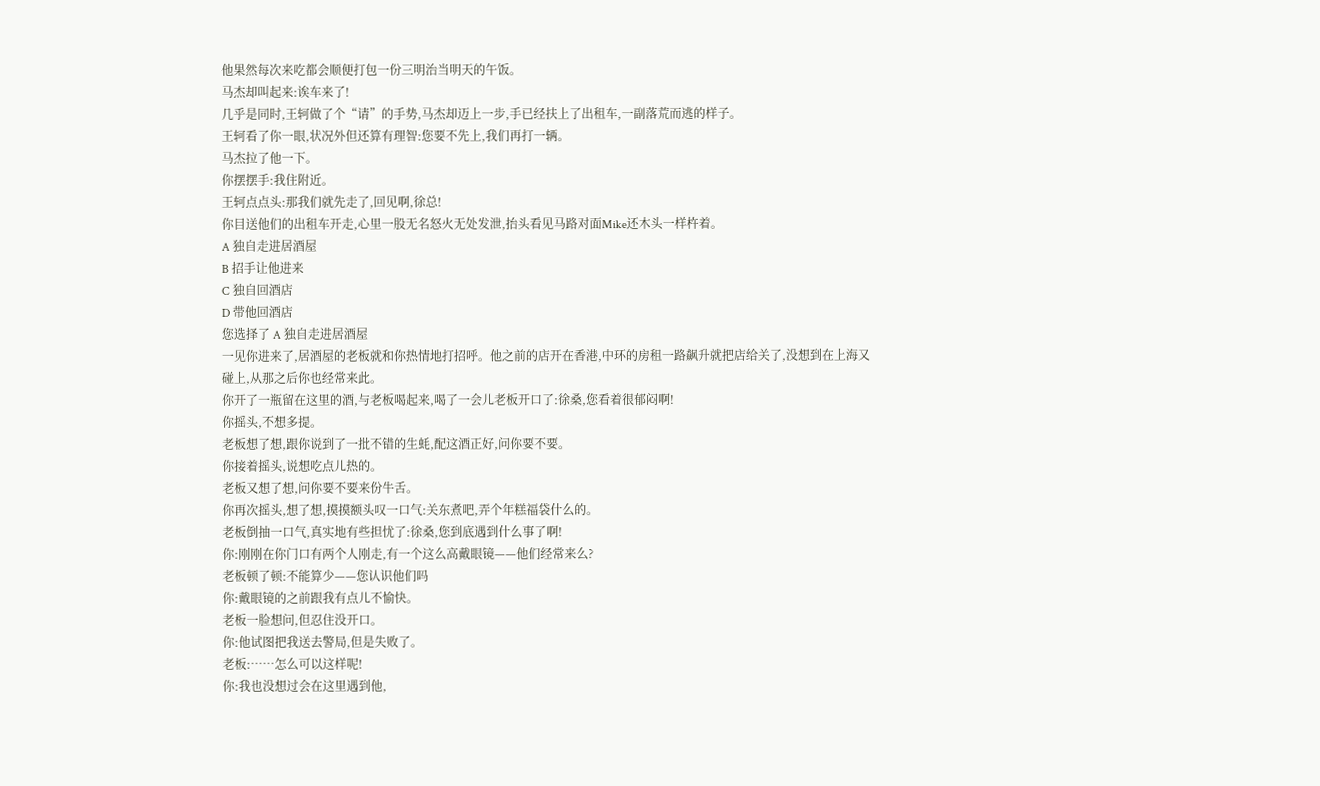他果然每次来吃都会顺便打包一份三明治当明天的午饭。
马杰却叫起来:诶车来了!
几乎是同时,王轲做了个“请”的手势,马杰却迈上一步,手已经扶上了出租车,一副落荒而逃的样子。
王轲看了你一眼,状况外但还算有理智:您要不先上,我们再打一辆。
马杰拉了他一下。
你摆摆手:我住附近。
王轲点点头:那我们就先走了,回见啊,徐总!
你目送他们的出租车开走,心里一股无名怒火无处发泄,抬头看见马路对面Mike还木头一样杵着。
A 独自走进居酒屋
B 招手让他进来
C 独自回酒店
D 带他回酒店
您选择了 A 独自走进居酒屋
一见你进来了,居酒屋的老板就和你热情地打招呼。他之前的店开在香港,中环的房租一路飙升就把店给关了,没想到在上海又碰上,从那之后你也经常来此。
你开了一瓶留在这里的酒,与老板喝起来,喝了一会儿老板开口了:徐桑,您看着很郁闷啊!
你摇头,不想多提。
老板想了想,跟你说到了一批不错的生蚝,配这酒正好,问你要不要。
你接着摇头,说想吃点儿热的。
老板又想了想,问你要不要来份牛舌。
你再次摇头,想了想,摸摸额头叹一口气:关东煮吧,弄个年糕福袋什么的。
老板倒抽一口气,真实地有些担忧了:徐桑,您到底遇到什么事了啊!
你:刚刚在你门口有两个人刚走,有一个这么高戴眼镜——他们经常来么?
老板顿了顿:不能算少——您认识他们吗
你:戴眼镜的之前跟我有点儿不愉快。
老板一脸想问,但忍住没开口。
你:他试图把我送去警局,但是失败了。
老板:……怎么可以这样呢!
你:我也没想过会在这里遇到他,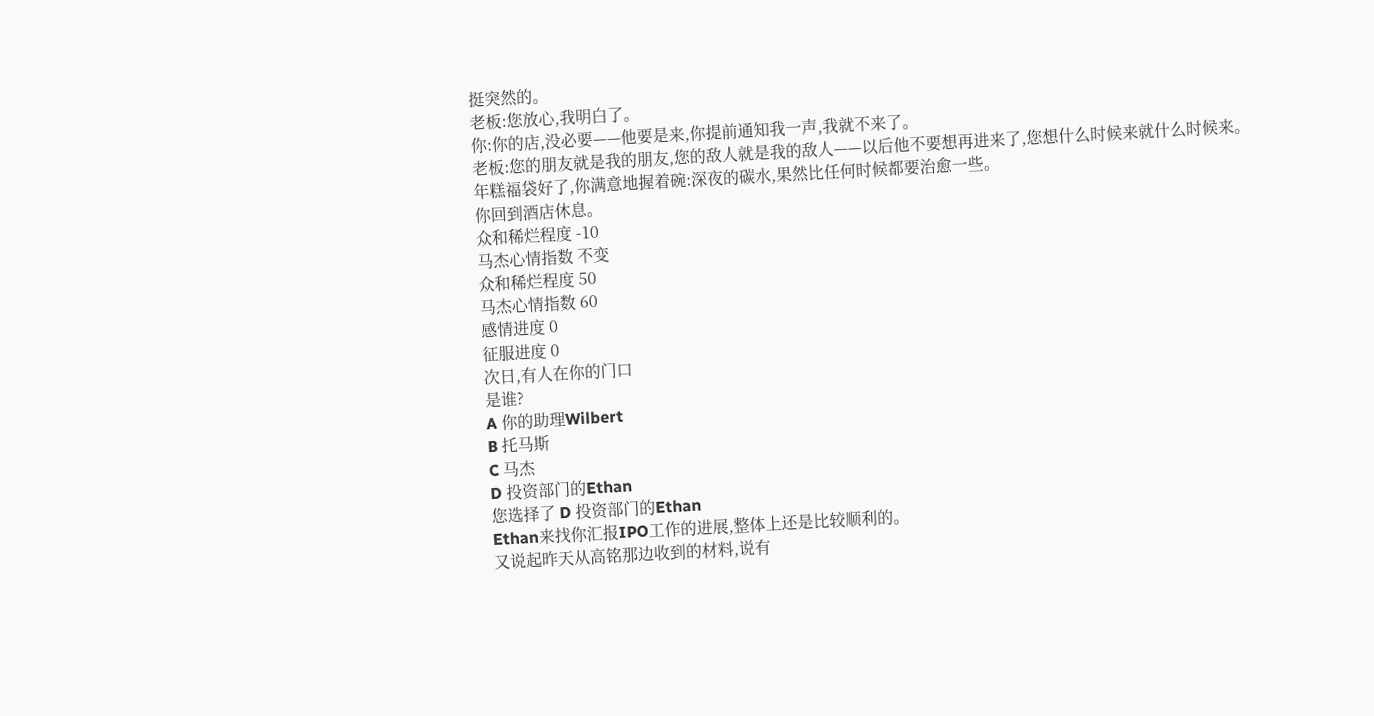挺突然的。
老板:您放心,我明白了。
你:你的店,没必要——他要是来,你提前通知我一声,我就不来了。
老板:您的朋友就是我的朋友,您的敌人就是我的敌人——以后他不要想再进来了,您想什么时候来就什么时候来。
年糕福袋好了,你满意地握着碗:深夜的碳水,果然比任何时候都要治愈一些。
你回到酒店休息。
众和稀烂程度 -10
马杰心情指数 不变
众和稀烂程度 50
马杰心情指数 60
感情进度 0
征服进度 0
次日,有人在你的门口
是谁?
A 你的助理Wilbert
B 托马斯
C 马杰
D 投资部门的Ethan
您选择了 D 投资部门的Ethan
Ethan来找你汇报IPO工作的进展,整体上还是比较顺利的。
又说起昨天从高铭那边收到的材料,说有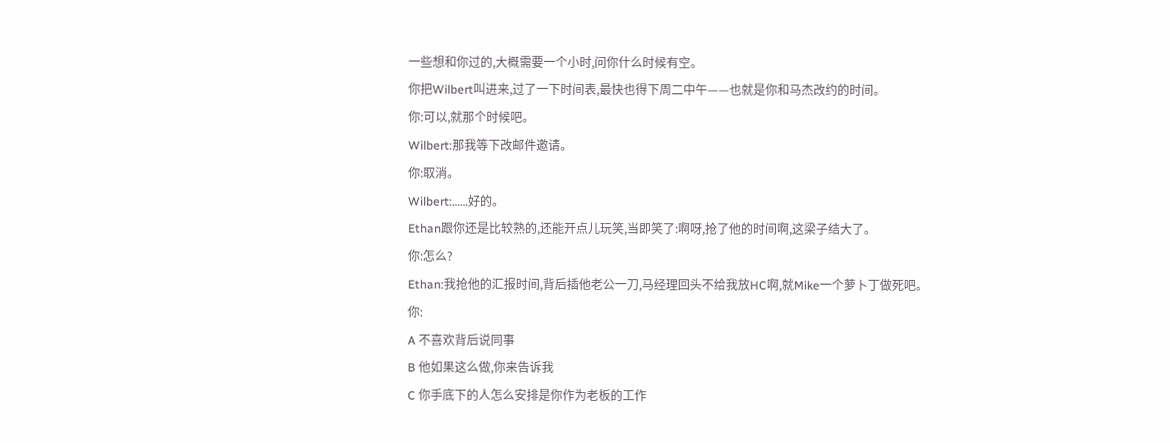一些想和你过的,大概需要一个小时,问你什么时候有空。
你把Wilbert叫进来,过了一下时间表,最快也得下周二中午——也就是你和马杰改约的时间。
你:可以,就那个时候吧。
Wilbert:那我等下改邮件邀请。
你:取消。
Wilbert:……好的。
Ethan跟你还是比较熟的,还能开点儿玩笑,当即笑了:啊呀,抢了他的时间啊,这梁子结大了。
你:怎么?
Ethan:我抢他的汇报时间,背后插他老公一刀,马经理回头不给我放HC啊,就Mike一个萝卜丁做死吧。
你:
A 不喜欢背后说同事
B 他如果这么做,你来告诉我
C 你手底下的人怎么安排是你作为老板的工作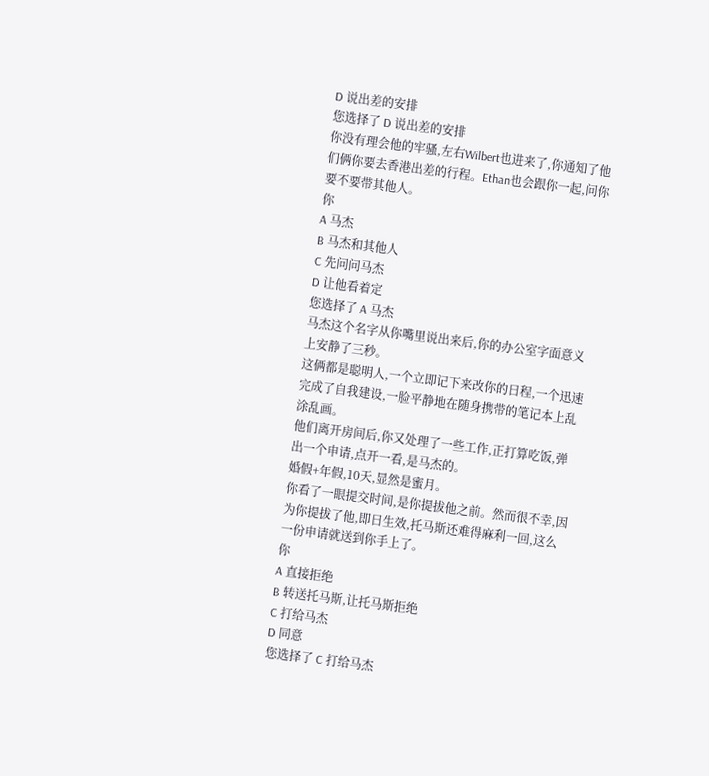D 说出差的安排
您选择了 D 说出差的安排
你没有理会他的牢骚,左右Wilbert也进来了,你通知了他们俩你要去香港出差的行程。Ethan也会跟你一起,问你要不要带其他人。
你
A 马杰
B 马杰和其他人
C 先问问马杰
D 让他看着定
您选择了 A 马杰
马杰这个名字从你嘴里说出来后,你的办公室字面意义上安静了三秒。
这俩都是聪明人,一个立即记下来改你的日程,一个迅速完成了自我建设,一脸平静地在随身携带的笔记本上乱涂乱画。
他们离开房间后,你又处理了一些工作,正打算吃饭,弹出一个申请,点开一看,是马杰的。
婚假+年假,10天,显然是蜜月。
你看了一眼提交时间,是你提拔他之前。然而很不幸,因为你提拔了他,即日生效,托马斯还难得麻利一回,这么一份申请就送到你手上了。
你
A 直接拒绝
B 转送托马斯,让托马斯拒绝
C 打给马杰
D 同意
您选择了 C 打给马杰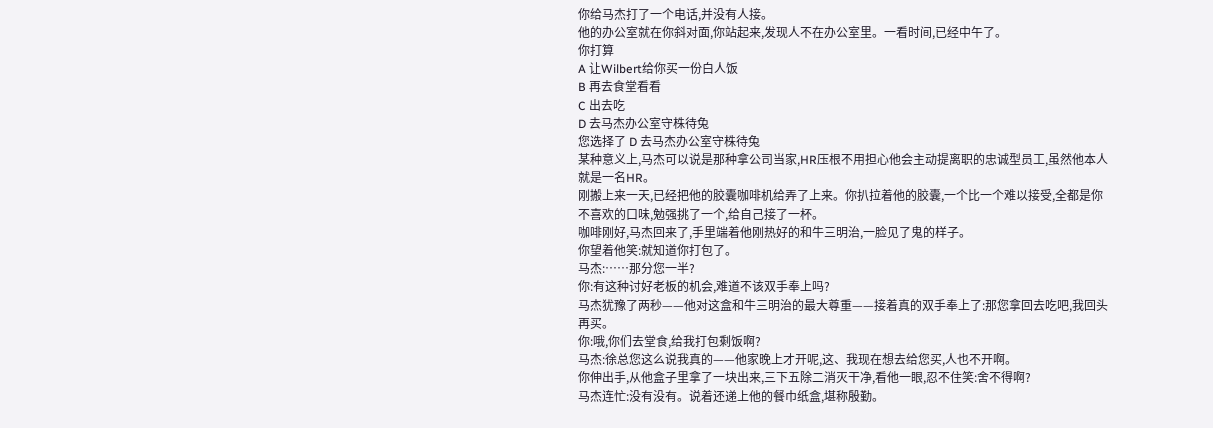你给马杰打了一个电话,并没有人接。
他的办公室就在你斜对面,你站起来,发现人不在办公室里。一看时间,已经中午了。
你打算
A 让Wilbert给你买一份白人饭
B 再去食堂看看
C 出去吃
D 去马杰办公室守株待兔
您选择了 D 去马杰办公室守株待兔
某种意义上,马杰可以说是那种拿公司当家,HR压根不用担心他会主动提离职的忠诚型员工,虽然他本人就是一名HR。
刚搬上来一天,已经把他的胶囊咖啡机给弄了上来。你扒拉着他的胶囊,一个比一个难以接受,全都是你不喜欢的口味,勉强挑了一个,给自己接了一杯。
咖啡刚好,马杰回来了,手里端着他刚热好的和牛三明治,一脸见了鬼的样子。
你望着他笑:就知道你打包了。
马杰:……那分您一半?
你:有这种讨好老板的机会,难道不该双手奉上吗?
马杰犹豫了两秒——他对这盒和牛三明治的最大尊重——接着真的双手奉上了:那您拿回去吃吧,我回头再买。
你:哦,你们去堂食,给我打包剩饭啊?
马杰:徐总您这么说我真的——他家晚上才开呢,这、我现在想去给您买,人也不开啊。
你伸出手,从他盒子里拿了一块出来,三下五除二消灭干净,看他一眼,忍不住笑:舍不得啊?
马杰连忙:没有没有。说着还递上他的餐巾纸盒,堪称殷勤。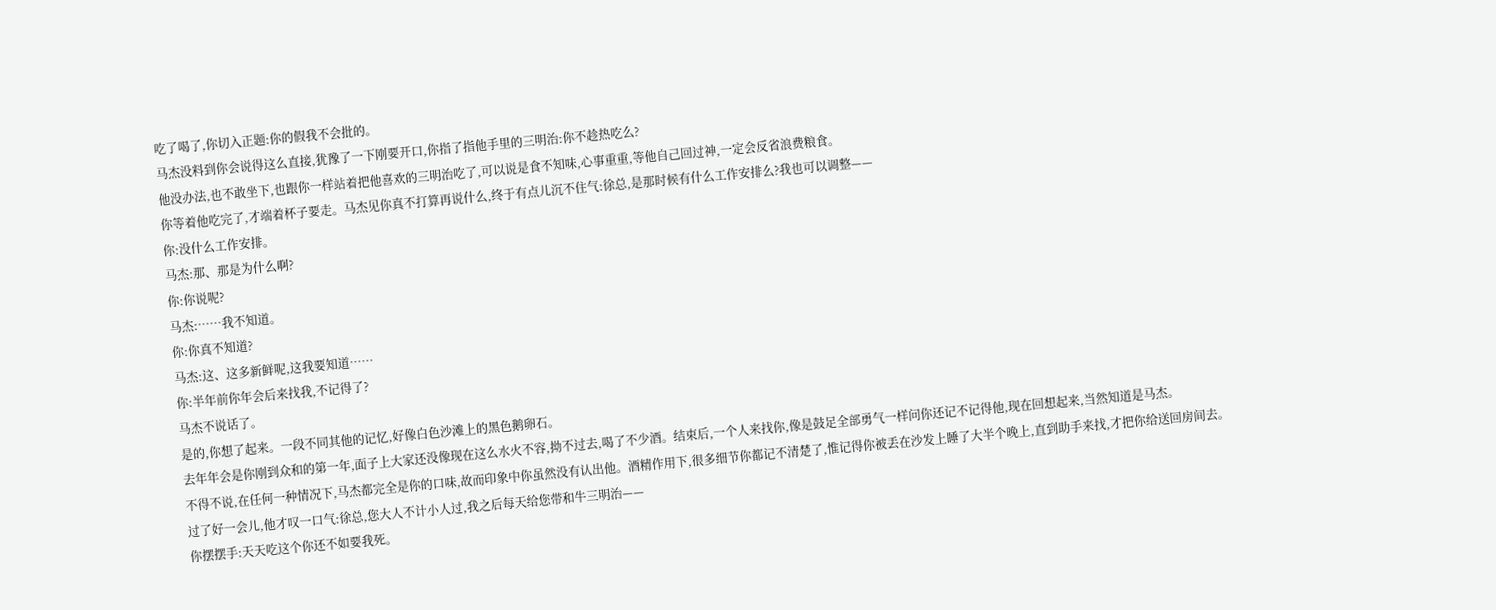吃了喝了,你切入正题:你的假我不会批的。
马杰没料到你会说得这么直接,犹豫了一下刚要开口,你指了指他手里的三明治:你不趁热吃么?
他没办法,也不敢坐下,也跟你一样站着把他喜欢的三明治吃了,可以说是食不知味,心事重重,等他自己回过神,一定会反省浪费粮食。
你等着他吃完了,才端着杯子要走。马杰见你真不打算再说什么,终于有点儿沉不住气:徐总,是那时候有什么工作安排么?我也可以调整——
你:没什么工作安排。
马杰:那、那是为什么啊?
你:你说呢?
马杰:……我不知道。
你:你真不知道?
马杰:这、这多新鲜呢,这我要知道……
你:半年前你年会后来找我,不记得了?
马杰不说话了。
是的,你想了起来。一段不同其他的记忆,好像白色沙滩上的黑色鹅卵石。
去年年会是你刚到众和的第一年,面子上大家还没像现在这么水火不容,拗不过去,喝了不少酒。结束后,一个人来找你,像是鼓足全部勇气一样问你还记不记得他,现在回想起来,当然知道是马杰。
不得不说,在任何一种情况下,马杰都完全是你的口味,故而印象中你虽然没有认出他。酒精作用下,很多细节你都记不清楚了,惟记得你被丢在沙发上睡了大半个晚上,直到助手来找,才把你给送回房间去。
过了好一会儿,他才叹一口气:徐总,您大人不计小人过,我之后每天给您带和牛三明治——
你摆摆手:天天吃这个你还不如要我死。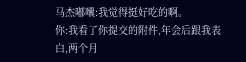马杰嘟囔:我觉得挺好吃的啊。
你:我看了你提交的附件,年会后跟我表白,两个月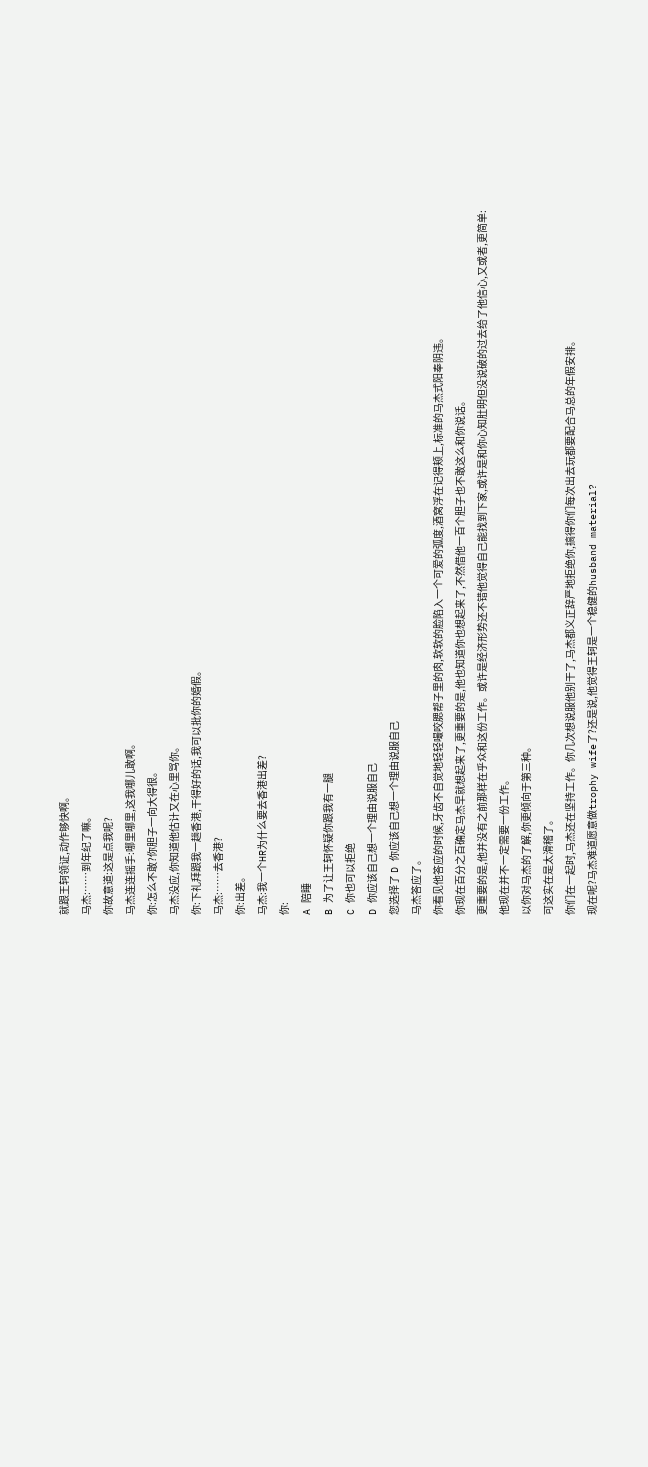就跟王轲领证,动作够快啊。
马杰:……到年纪了嘛。
你故意道:这是点我呢?
马杰连连摇手:哪里哪里,这我哪儿敢啊。
你:怎么不敢?你胆子一向大得很。
马杰没应,你知道他估计又在心里骂你。
你:下礼拜跟我一趟香港,干得好的话,我可以批你的婚假。
马杰:……去香港?
你:出差。
马杰:我一个HR为什么要去香港出差?
你:
A 陪睡
B 为了让王轲怀疑你跟我有一腿
C 你也可以拒绝
D 你应该自己想一个理由说服自己
您选择了 D 你应该自己想一个理由说服自己
马杰答应了。
你看见他答应的时候,牙齿不自觉地轻轻嘬咬腮帮子里的肉,软软的脸陷入一个可爱的弧度,酒窝浮在记得颊上,标准的马杰式阳奉阴违。
你现在百分之百确定马杰早就想起来了,更重要的是,他也知道你也想起来了,不然借他一百个胆子也不敢这么和你说话。
更重要的是,他并没有之前那样在乎众和这份工作。或许是经济形势还不错他觉得自己能找到下家,或许是和你心知肚明但没说破的过去给了他信心,又或者,更简单:他现在并不一定需要一份工作。
以你对马杰的了解,你更倾向于第三种。
可这实在是太滑稽了。
你们在一起时,马杰还在坚持工作。你几次想说服他别干了,马杰都义正辞严地拒绝你,搞得你们每次出去玩都要配合马总的年假安排。
现在呢?马杰难道愿意做trophy wife了?还是说,他觉得王轲是一个稳健的husband material?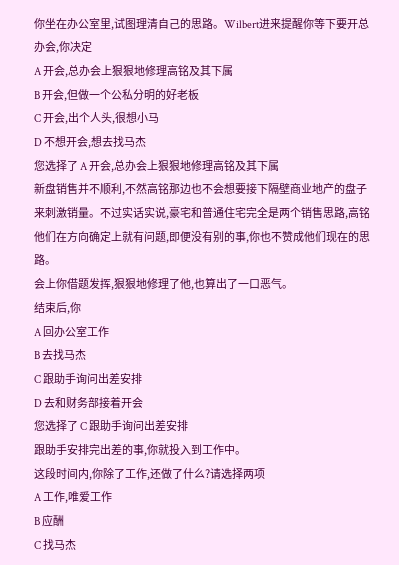你坐在办公室里,试图理清自己的思路。Wilbert进来提醒你等下要开总办会,你决定
A 开会,总办会上狠狠地修理高铭及其下属
B 开会,但做一个公私分明的好老板
C 开会,出个人头,很想小马
D 不想开会,想去找马杰
您选择了 A 开会,总办会上狠狠地修理高铭及其下属
新盘销售并不顺利,不然高铭那边也不会想要接下隔壁商业地产的盘子来刺激销量。不过实话实说,豪宅和普通住宅完全是两个销售思路,高铭他们在方向确定上就有问题,即便没有别的事,你也不赞成他们现在的思路。
会上你借题发挥,狠狠地修理了他,也算出了一口恶气。
结束后,你
A 回办公室工作
B 去找马杰
C 跟助手询问出差安排
D 去和财务部接着开会
您选择了 C 跟助手询问出差安排
跟助手安排完出差的事,你就投入到工作中。
这段时间内,你除了工作,还做了什么?请选择两项
A 工作,唯爱工作
B 应酬
C 找马杰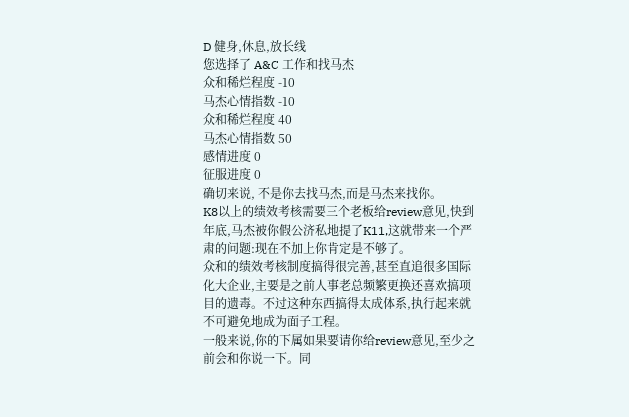D 健身,休息,放长线
您选择了 A&C 工作和找马杰
众和稀烂程度 -10
马杰心情指数 -10
众和稀烂程度 40
马杰心情指数 50
感情进度 0
征服进度 0
确切来说, 不是你去找马杰,而是马杰来找你。
K8以上的绩效考核需要三个老板给review意见,快到年底,马杰被你假公济私地提了K11,这就带来一个严肃的问题:现在不加上你肯定是不够了。
众和的绩效考核制度搞得很完善,甚至直追很多国际化大企业,主要是之前人事老总频繁更换还喜欢搞项目的遗毒。不过这种东西搞得太成体系,执行起来就不可避免地成为面子工程。
一般来说,你的下属如果要请你给review意见,至少之前会和你说一下。同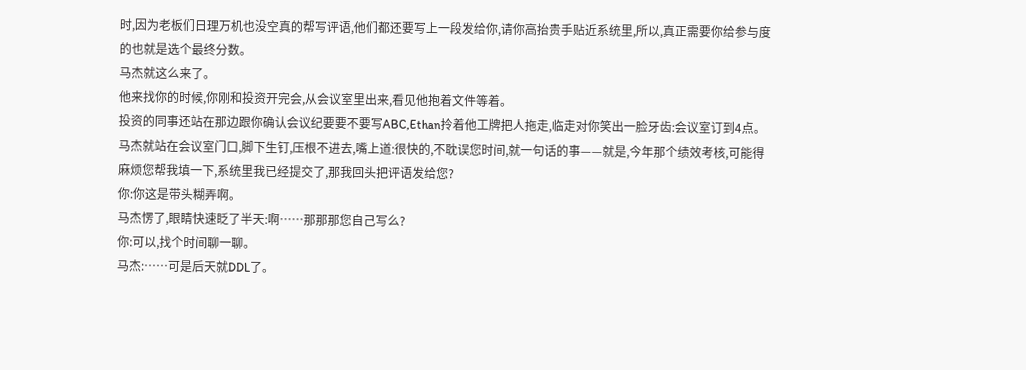时,因为老板们日理万机也没空真的帮写评语,他们都还要写上一段发给你,请你高抬贵手贴近系统里,所以,真正需要你给参与度的也就是选个最终分数。
马杰就这么来了。
他来找你的时候,你刚和投资开完会,从会议室里出来,看见他抱着文件等着。
投资的同事还站在那边跟你确认会议纪要要不要写ABC,Ethan拎着他工牌把人拖走,临走对你笑出一脸牙齿:会议室订到4点。
马杰就站在会议室门口,脚下生钉,压根不进去,嘴上道:很快的,不耽误您时间,就一句话的事——就是,今年那个绩效考核,可能得麻烦您帮我填一下,系统里我已经提交了,那我回头把评语发给您?
你:你这是带头糊弄啊。
马杰愣了,眼睛快速眨了半天:啊……那那那您自己写么?
你:可以,找个时间聊一聊。
马杰:……可是后天就DDL了。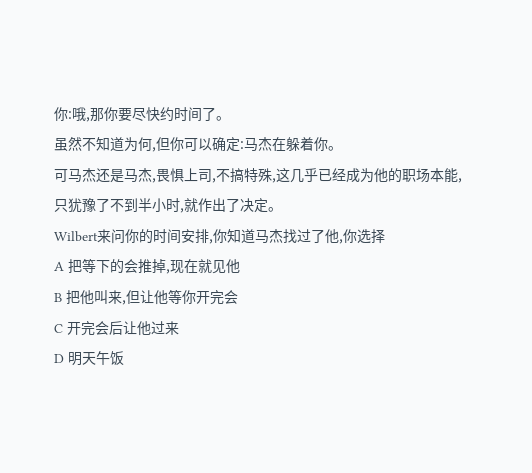你:哦,那你要尽快约时间了。
虽然不知道为何,但你可以确定:马杰在躲着你。
可马杰还是马杰,畏惧上司,不搞特殊,这几乎已经成为他的职场本能,只犹豫了不到半小时,就作出了决定。
Wilbert来问你的时间安排,你知道马杰找过了他,你选择
A 把等下的会推掉,现在就见他
B 把他叫来,但让他等你开完会
C 开完会后让他过来
D 明天午饭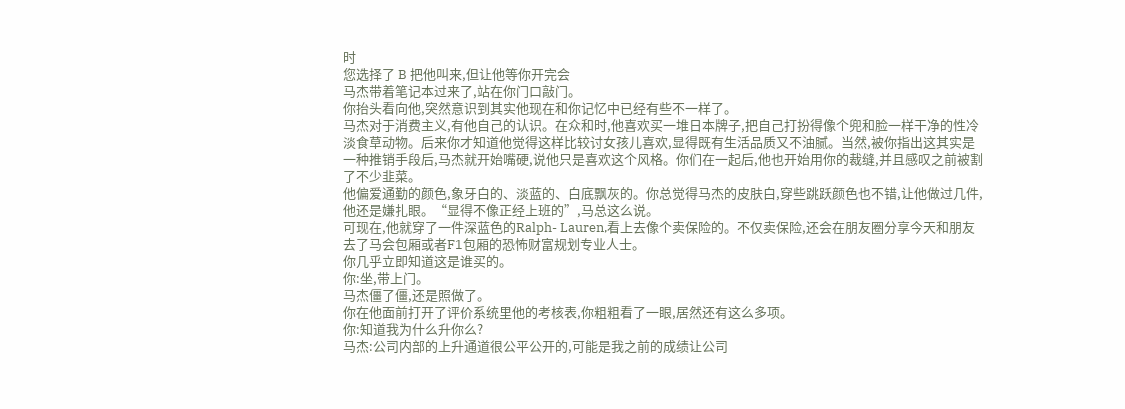时
您选择了 B 把他叫来,但让他等你开完会
马杰带着笔记本过来了,站在你门口敲门。
你抬头看向他,突然意识到其实他现在和你记忆中已经有些不一样了。
马杰对于消费主义,有他自己的认识。在众和时,他喜欢买一堆日本牌子,把自己打扮得像个兜和脸一样干净的性冷淡食草动物。后来你才知道他觉得这样比较讨女孩儿喜欢,显得既有生活品质又不油腻。当然,被你指出这其实是一种推销手段后,马杰就开始嘴硬,说他只是喜欢这个风格。你们在一起后,他也开始用你的裁缝,并且感叹之前被割了不少韭菜。
他偏爱通勤的颜色,象牙白的、淡蓝的、白底飘灰的。你总觉得马杰的皮肤白,穿些跳跃颜色也不错,让他做过几件,他还是嫌扎眼。“显得不像正经上班的”,马总这么说。
可现在,他就穿了一件深蓝色的Ralph- Lauren,看上去像个卖保险的。不仅卖保险,还会在朋友圈分享今天和朋友去了马会包厢或者F1包厢的恐怖财富规划专业人士。
你几乎立即知道这是谁买的。
你:坐,带上门。
马杰僵了僵,还是照做了。
你在他面前打开了评价系统里他的考核表,你粗粗看了一眼,居然还有这么多项。
你:知道我为什么升你么?
马杰:公司内部的上升通道很公平公开的,可能是我之前的成绩让公司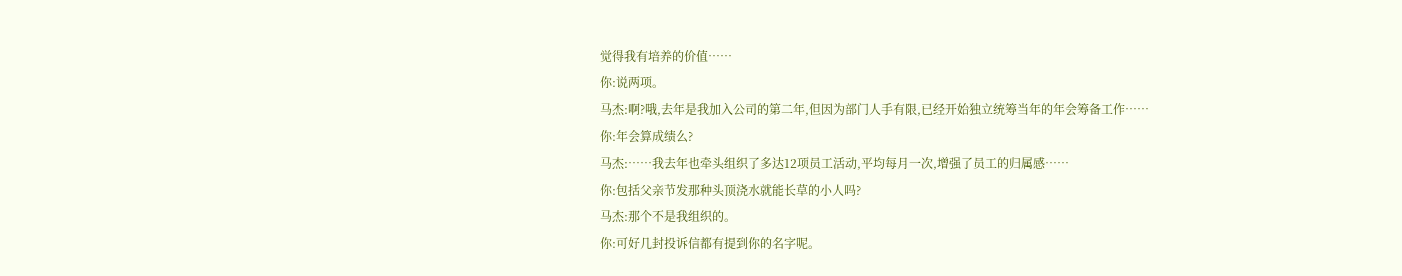觉得我有培养的价值……
你:说两项。
马杰:啊?哦,去年是我加入公司的第二年,但因为部门人手有限,已经开始独立统筹当年的年会筹备工作……
你:年会算成绩么?
马杰:……我去年也牵头组织了多达12项员工活动,平均每月一次,增强了员工的归属感……
你:包括父亲节发那种头顶浇水就能长草的小人吗?
马杰:那个不是我组织的。
你:可好几封投诉信都有提到你的名字呢。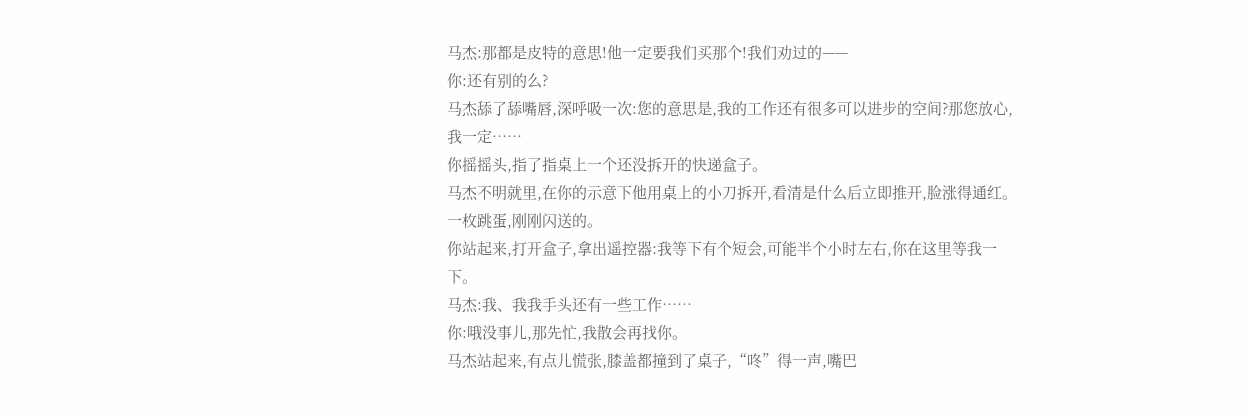马杰:那都是皮特的意思!他一定要我们买那个!我们劝过的——
你:还有别的么?
马杰舔了舔嘴唇,深呼吸一次:您的意思是,我的工作还有很多可以进步的空间?那您放心,我一定……
你摇摇头,指了指桌上一个还没拆开的快递盒子。
马杰不明就里,在你的示意下他用桌上的小刀拆开,看清是什么后立即推开,脸涨得通红。
一枚跳蛋,刚刚闪送的。
你站起来,打开盒子,拿出遥控器:我等下有个短会,可能半个小时左右,你在这里等我一下。
马杰:我、我我手头还有一些工作……
你:哦没事儿,那先忙,我散会再找你。
马杰站起来,有点儿慌张,膝盖都撞到了桌子,“咚”得一声,嘴巴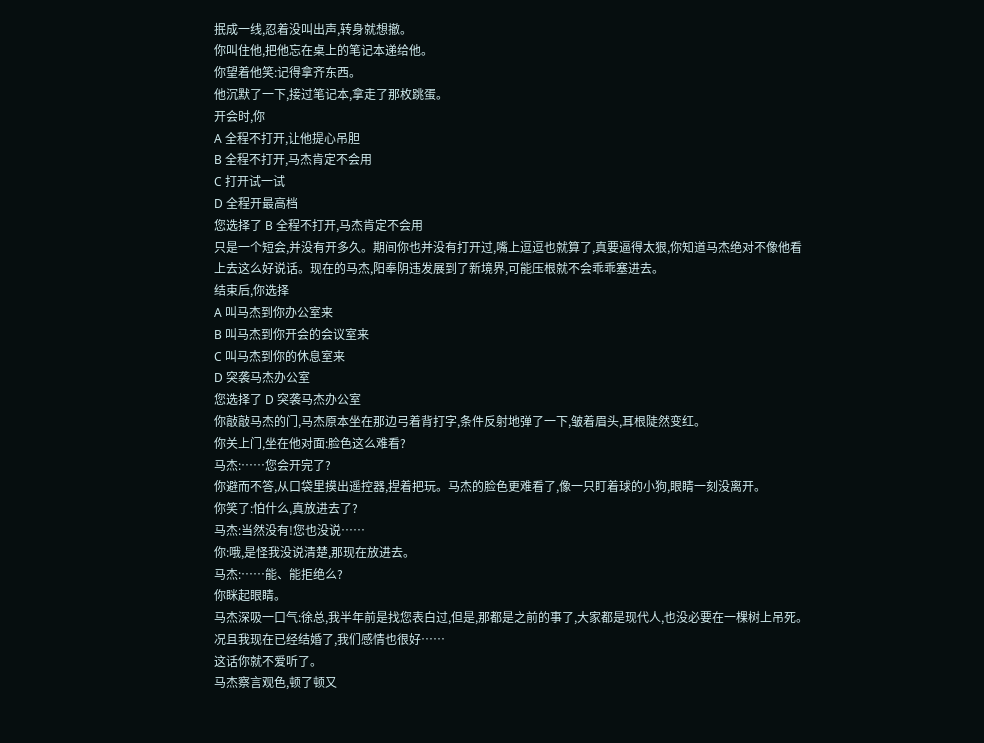抿成一线,忍着没叫出声,转身就想撤。
你叫住他,把他忘在桌上的笔记本递给他。
你望着他笑:记得拿齐东西。
他沉默了一下,接过笔记本,拿走了那枚跳蛋。
开会时,你
A 全程不打开,让他提心吊胆
B 全程不打开,马杰肯定不会用
C 打开试一试
D 全程开最高档
您选择了 B 全程不打开,马杰肯定不会用
只是一个短会,并没有开多久。期间你也并没有打开过,嘴上逗逗也就算了,真要逼得太狠,你知道马杰绝对不像他看上去这么好说话。现在的马杰,阳奉阴违发展到了新境界,可能压根就不会乖乖塞进去。
结束后,你选择
A 叫马杰到你办公室来
B 叫马杰到你开会的会议室来
C 叫马杰到你的休息室来
D 突袭马杰办公室
您选择了 D 突袭马杰办公室
你敲敲马杰的门,马杰原本坐在那边弓着背打字,条件反射地弹了一下,皱着眉头,耳根陡然变红。
你关上门,坐在他对面:脸色这么难看?
马杰:……您会开完了?
你避而不答,从口袋里摸出遥控器,捏着把玩。马杰的脸色更难看了,像一只盯着球的小狗,眼睛一刻没离开。
你笑了:怕什么,真放进去了?
马杰:当然没有!您也没说……
你:哦,是怪我没说清楚,那现在放进去。
马杰:……能、能拒绝么?
你眯起眼睛。
马杰深吸一口气:徐总,我半年前是找您表白过,但是,那都是之前的事了,大家都是现代人,也没必要在一棵树上吊死。况且我现在已经结婚了,我们感情也很好……
这话你就不爱听了。
马杰察言观色,顿了顿又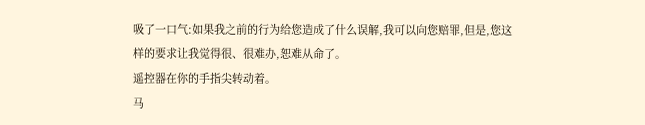吸了一口气:如果我之前的行为给您造成了什么误解,我可以向您赔罪,但是,您这样的要求让我觉得很、很难办,恕难从命了。
遥控器在你的手指尖转动着。
马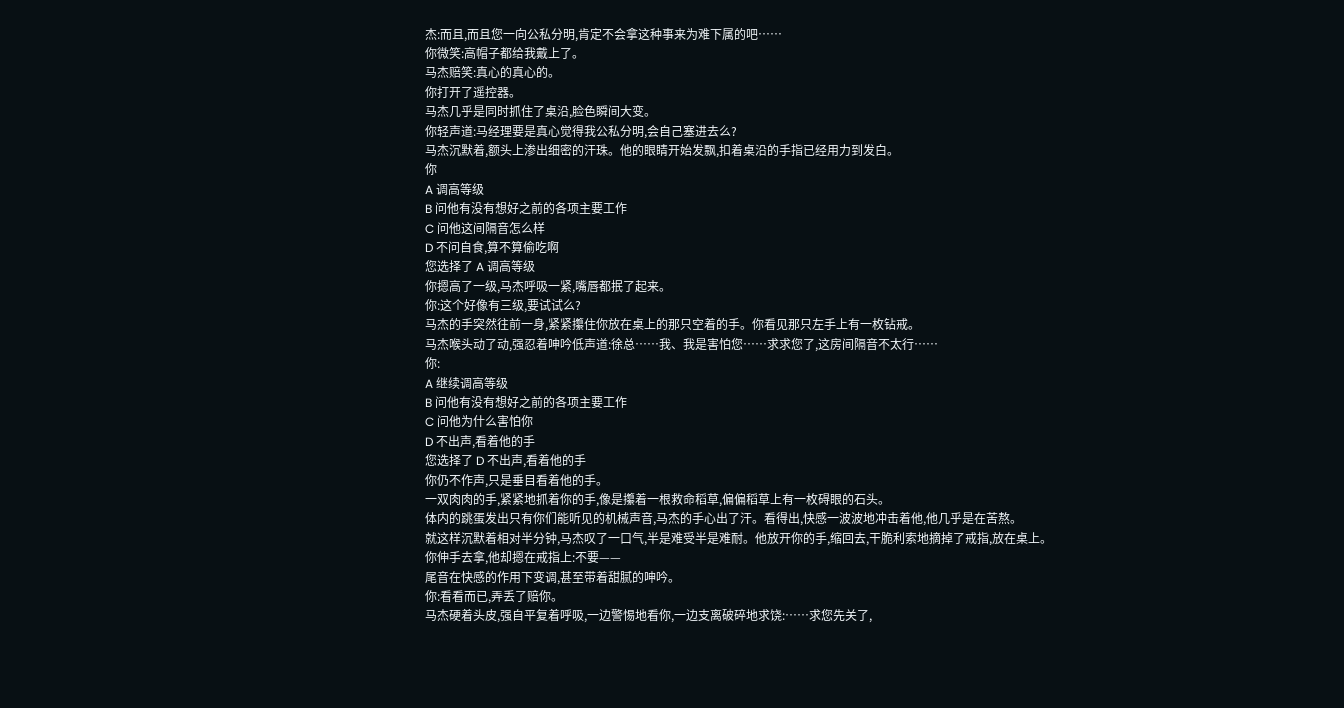杰:而且,而且您一向公私分明,肯定不会拿这种事来为难下属的吧……
你微笑:高帽子都给我戴上了。
马杰赔笑:真心的真心的。
你打开了遥控器。
马杰几乎是同时抓住了桌沿,脸色瞬间大变。
你轻声道:马经理要是真心觉得我公私分明,会自己塞进去么?
马杰沉默着,额头上渗出细密的汗珠。他的眼睛开始发飘,扣着桌沿的手指已经用力到发白。
你
A 调高等级
B 问他有没有想好之前的各项主要工作
C 问他这间隔音怎么样
D 不问自食,算不算偷吃啊
您选择了 A 调高等级
你摁高了一级,马杰呼吸一紧,嘴唇都抿了起来。
你:这个好像有三级,要试试么?
马杰的手突然往前一身,紧紧攥住你放在桌上的那只空着的手。你看见那只左手上有一枚钻戒。
马杰喉头动了动,强忍着呻吟低声道:徐总……我、我是害怕您……求求您了,这房间隔音不太行……
你:
A 继续调高等级
B 问他有没有想好之前的各项主要工作
C 问他为什么害怕你
D 不出声,看着他的手
您选择了 D 不出声,看着他的手
你仍不作声,只是垂目看着他的手。
一双肉肉的手,紧紧地抓着你的手,像是攥着一根救命稻草,偏偏稻草上有一枚碍眼的石头。
体内的跳蛋发出只有你们能听见的机械声音,马杰的手心出了汗。看得出,快感一波波地冲击着他,他几乎是在苦熬。
就这样沉默着相对半分钟,马杰叹了一口气,半是难受半是难耐。他放开你的手,缩回去,干脆利索地摘掉了戒指,放在桌上。
你伸手去拿,他却摁在戒指上:不要——
尾音在快感的作用下变调,甚至带着甜腻的呻吟。
你:看看而已,弄丢了赔你。
马杰硬着头皮,强自平复着呼吸,一边警惕地看你,一边支离破碎地求饶:……求您先关了,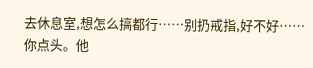去休息室,想怎么搞都行……别扔戒指,好不好……
你点头。他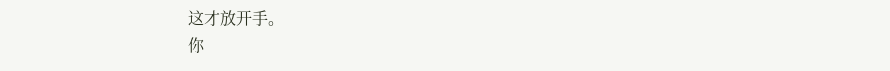这才放开手。
你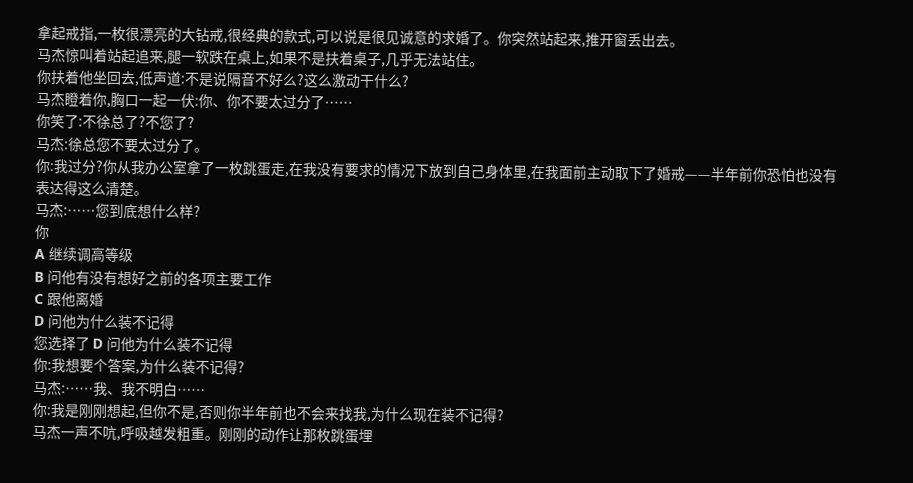拿起戒指,一枚很漂亮的大钻戒,很经典的款式,可以说是很见诚意的求婚了。你突然站起来,推开窗丢出去。
马杰惊叫着站起追来,腿一软跌在桌上,如果不是扶着桌子,几乎无法站住。
你扶着他坐回去,低声道:不是说隔音不好么?这么激动干什么?
马杰瞪着你,胸口一起一伏:你、你不要太过分了……
你笑了:不徐总了?不您了?
马杰:徐总您不要太过分了。
你:我过分?你从我办公室拿了一枚跳蛋走,在我没有要求的情况下放到自己身体里,在我面前主动取下了婚戒——半年前你恐怕也没有表达得这么清楚。
马杰:……您到底想什么样?
你
A 继续调高等级
B 问他有没有想好之前的各项主要工作
C 跟他离婚
D 问他为什么装不记得
您选择了 D 问他为什么装不记得
你:我想要个答案,为什么装不记得?
马杰:……我、我不明白……
你:我是刚刚想起,但你不是,否则你半年前也不会来找我,为什么现在装不记得?
马杰一声不吭,呼吸越发粗重。刚刚的动作让那枚跳蛋埋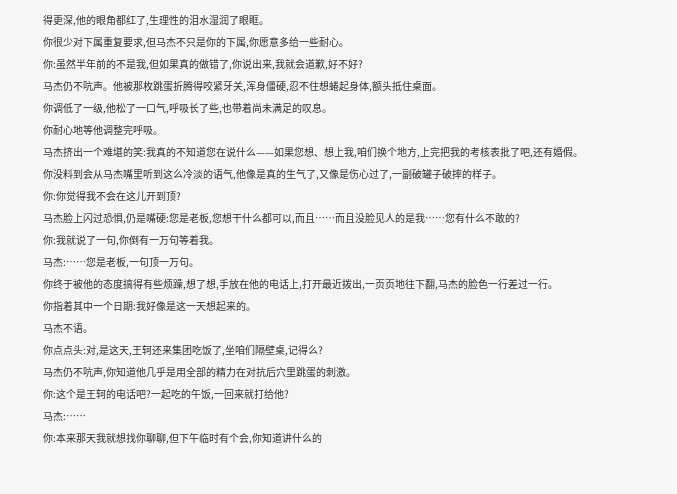得更深,他的眼角都红了,生理性的泪水湿润了眼眶。
你很少对下属重复要求,但马杰不只是你的下属,你愿意多给一些耐心。
你:虽然半年前的不是我,但如果真的做错了,你说出来,我就会道歉,好不好?
马杰仍不吭声。他被那枚跳蛋折腾得咬紧牙关,浑身僵硬,忍不住想蜷起身体,额头抵住桌面。
你调低了一级,他松了一口气,呼吸长了些,也带着尚未满足的叹息。
你耐心地等他调整完呼吸。
马杰挤出一个难堪的笑:我真的不知道您在说什么——如果您想、想上我,咱们换个地方,上完把我的考核表批了吧,还有婚假。
你没料到会从马杰嘴里听到这么冷淡的语气,他像是真的生气了,又像是伤心过了,一副破罐子破摔的样子。
你:你觉得我不会在这儿开到顶?
马杰脸上闪过恐惧,仍是嘴硬:您是老板,您想干什么都可以,而且……而且没脸见人的是我……您有什么不敢的?
你:我就说了一句,你倒有一万句等着我。
马杰:……您是老板,一句顶一万句。
你终于被他的态度搞得有些烦躁,想了想,手放在他的电话上,打开最近拨出,一页页地往下翻,马杰的脸色一行差过一行。
你指着其中一个日期:我好像是这一天想起来的。
马杰不语。
你点点头:对,是这天,王轲还来集团吃饭了,坐咱们隔壁桌,记得么?
马杰仍不吭声,你知道他几乎是用全部的精力在对抗后穴里跳蛋的刺激。
你:这个是王轲的电话吧?一起吃的午饭,一回来就打给他?
马杰:……
你:本来那天我就想找你聊聊,但下午临时有个会,你知道讲什么的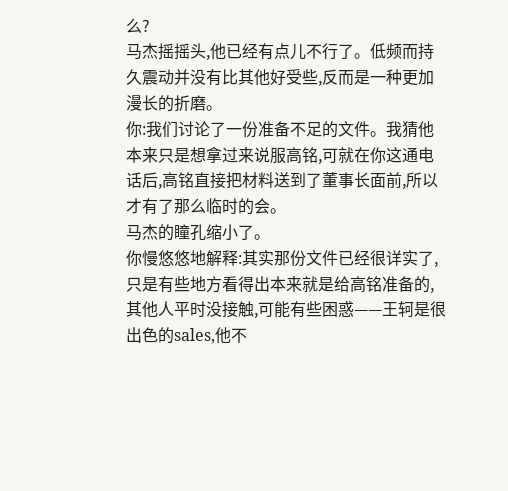么?
马杰摇摇头,他已经有点儿不行了。低频而持久震动并没有比其他好受些,反而是一种更加漫长的折磨。
你:我们讨论了一份准备不足的文件。我猜他本来只是想拿过来说服高铭,可就在你这通电话后,高铭直接把材料送到了董事长面前,所以才有了那么临时的会。
马杰的瞳孔缩小了。
你慢悠悠地解释:其实那份文件已经很详实了,只是有些地方看得出本来就是给高铭准备的,其他人平时没接触,可能有些困惑——王轲是很出色的sales,他不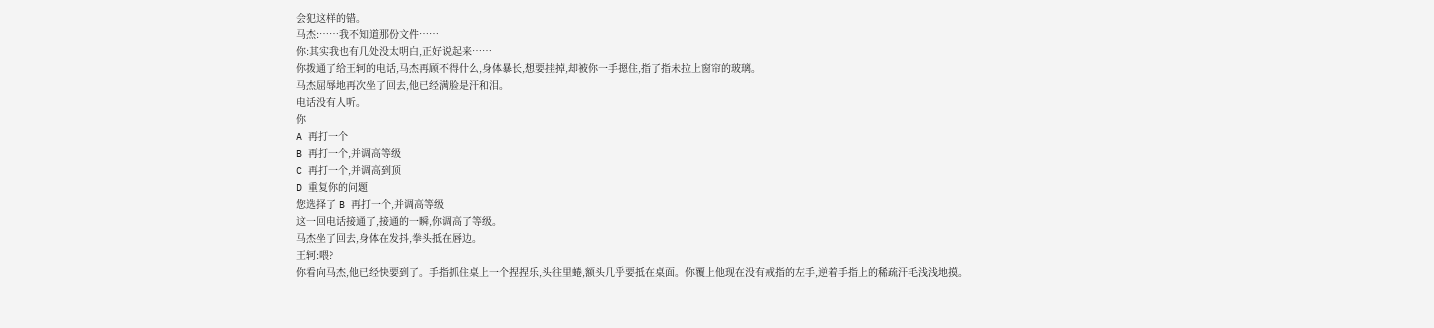会犯这样的错。
马杰:……我不知道那份文件……
你:其实我也有几处没太明白,正好说起来……
你拨通了给王轲的电话,马杰再顾不得什么,身体暴长,想要挂掉,却被你一手摁住,指了指未拉上窗帘的玻璃。
马杰屈辱地再次坐了回去,他已经满脸是汗和泪。
电话没有人听。
你
A 再打一个
B 再打一个,并调高等级
C 再打一个,并调高到顶
D 重复你的问题
您选择了 B 再打一个,并调高等级
这一回电话接通了,接通的一瞬,你调高了等级。
马杰坐了回去,身体在发抖,拳头抵在唇边。
王轲:喂?
你看向马杰,他已经快要到了。手指抓住桌上一个捏捏乐,头往里蜷,额头几乎要抵在桌面。你覆上他现在没有戒指的左手,逆着手指上的稀疏汗毛浅浅地摸。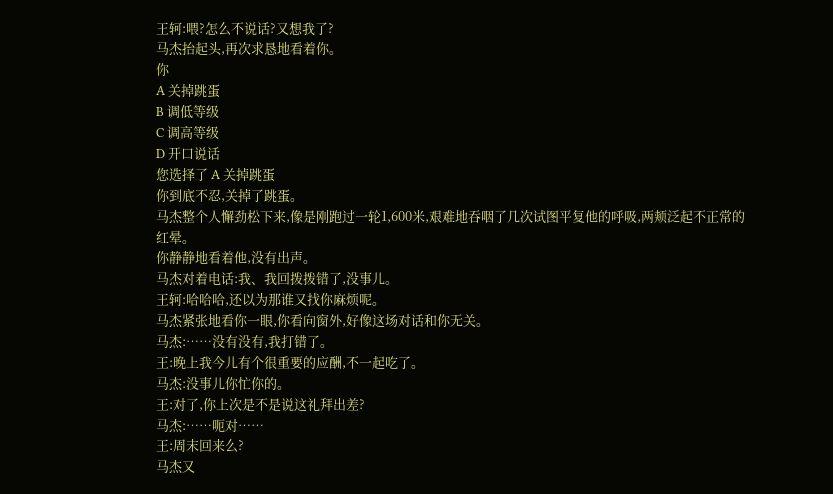王轲:喂?怎么不说话?又想我了?
马杰抬起头,再次求恳地看着你。
你
A 关掉跳蛋
B 调低等级
C 调高等级
D 开口说话
您选择了 A 关掉跳蛋
你到底不忍,关掉了跳蛋。
马杰整个人懈劲松下来,像是刚跑过一轮1,600米,艰难地吞咽了几次试图平复他的呼吸,两颊泛起不正常的红晕。
你静静地看着他,没有出声。
马杰对着电话:我、我回拨拨错了,没事儿。
王轲:哈哈哈,还以为那谁又找你麻烦呢。
马杰紧张地看你一眼,你看向窗外,好像这场对话和你无关。
马杰:……没有没有,我打错了。
王:晚上我今儿有个很重要的应酬,不一起吃了。
马杰:没事儿你忙你的。
王:对了,你上次是不是说这礼拜出差?
马杰:……呃对……
王:周末回来么?
马杰又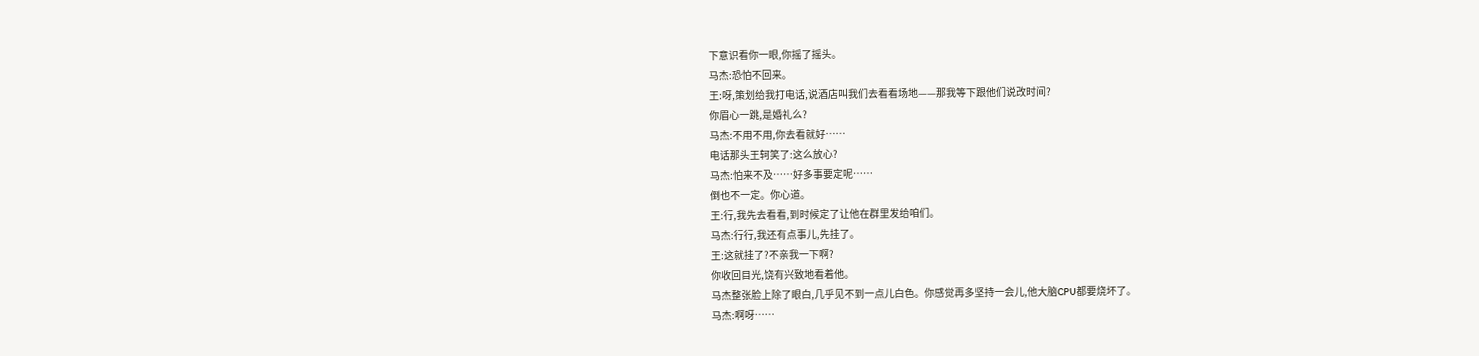下意识看你一眼,你摇了摇头。
马杰:恐怕不回来。
王:呀,策划给我打电话,说酒店叫我们去看看场地——那我等下跟他们说改时间?
你眉心一跳,是婚礼么?
马杰:不用不用,你去看就好……
电话那头王轲笑了:这么放心?
马杰:怕来不及……好多事要定呢……
倒也不一定。你心道。
王:行,我先去看看,到时候定了让他在群里发给咱们。
马杰:行行,我还有点事儿,先挂了。
王:这就挂了?不亲我一下啊?
你收回目光,饶有兴致地看着他。
马杰整张脸上除了眼白,几乎见不到一点儿白色。你感觉再多坚持一会儿,他大脑CPU都要烧坏了。
马杰:啊呀……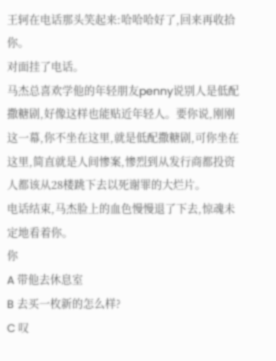王轲在电话那头笑起来:哈哈哈好了,回来再收拾你。
对面挂了电话。
马杰总喜欢学他的年轻朋友penny说别人是低配撒糖剧,好像这样也能贴近年轻人。要你说,刚刚这一幕,你不坐在这里,就是低配撒糖剧,可你坐在这里,简直就是人间惨案,惨烈到从发行商都投资人都该从28楼跳下去以死谢罪的大烂片。
电话结束,马杰脸上的血色慢慢退了下去,惊魂未定地看着你。
你
A 带他去休息室
B 去买一枚新的怎么样?
C 叹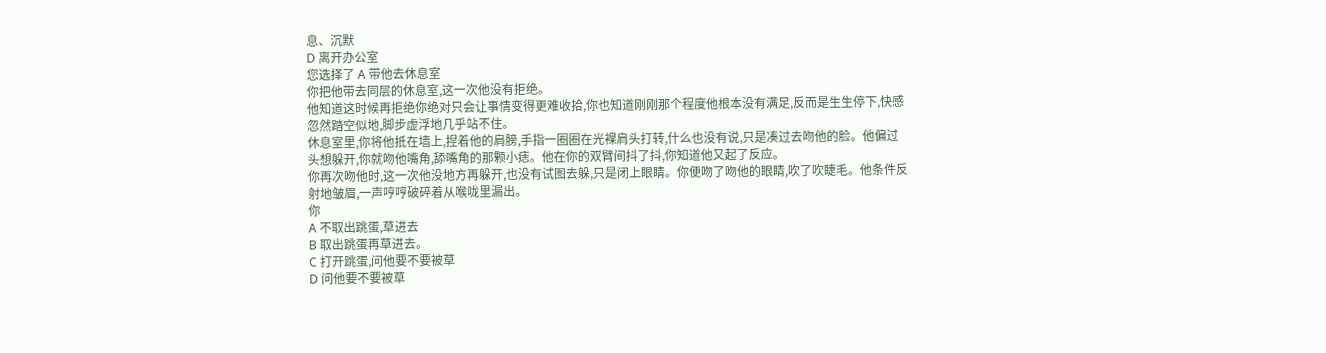息、沉默
D 离开办公室
您选择了 A 带他去休息室
你把他带去同层的休息室,这一次他没有拒绝。
他知道这时候再拒绝你绝对只会让事情变得更难收拾,你也知道刚刚那个程度他根本没有满足,反而是生生停下,快感忽然踏空似地,脚步虚浮地几乎站不住。
休息室里,你将他抵在墙上,捏着他的肩膀,手指一圈圈在光裸肩头打转,什么也没有说,只是凑过去吻他的脸。他偏过头想躲开,你就吻他嘴角,舔嘴角的那颗小痣。他在你的双臂间抖了抖,你知道他又起了反应。
你再次吻他时,这一次他没地方再躲开,也没有试图去躲,只是闭上眼睛。你便吻了吻他的眼睛,吹了吹睫毛。他条件反射地皱眉,一声哼哼破碎着从喉咙里漏出。
你
A 不取出跳蛋,草进去
B 取出跳蛋再草进去。
C 打开跳蛋,问他要不要被草
D 问他要不要被草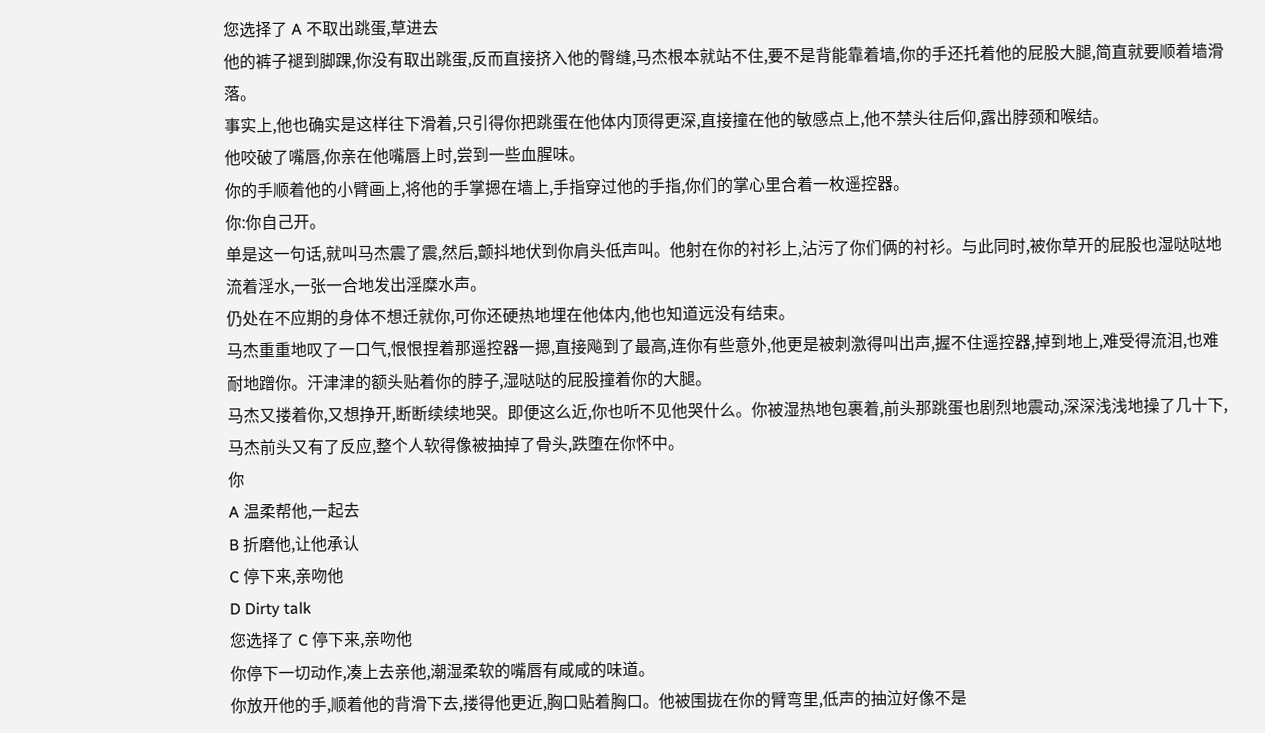您选择了 A 不取出跳蛋,草进去
他的裤子褪到脚踝,你没有取出跳蛋,反而直接挤入他的臀缝,马杰根本就站不住,要不是背能靠着墙,你的手还托着他的屁股大腿,简直就要顺着墙滑落。
事实上,他也确实是这样往下滑着,只引得你把跳蛋在他体内顶得更深,直接撞在他的敏感点上,他不禁头往后仰,露出脖颈和喉结。
他咬破了嘴唇,你亲在他嘴唇上时,尝到一些血腥味。
你的手顺着他的小臂画上,将他的手掌摁在墙上,手指穿过他的手指,你们的掌心里合着一枚遥控器。
你:你自己开。
单是这一句话,就叫马杰震了震,然后,颤抖地伏到你肩头低声叫。他射在你的衬衫上,沾污了你们俩的衬衫。与此同时,被你草开的屁股也湿哒哒地流着淫水,一张一合地发出淫糜水声。
仍处在不应期的身体不想迁就你,可你还硬热地埋在他体内,他也知道远没有结束。
马杰重重地叹了一口气,恨恨捏着那遥控器一摁,直接飚到了最高,连你有些意外,他更是被刺激得叫出声,握不住遥控器,掉到地上,难受得流泪,也难耐地蹭你。汗津津的额头贴着你的脖子,湿哒哒的屁股撞着你的大腿。
马杰又搂着你,又想挣开,断断续续地哭。即便这么近,你也听不见他哭什么。你被湿热地包裹着,前头那跳蛋也剧烈地震动,深深浅浅地操了几十下,马杰前头又有了反应,整个人软得像被抽掉了骨头,跌堕在你怀中。
你
A 温柔帮他,一起去
B 折磨他,让他承认
C 停下来,亲吻他
D Dirty talk
您选择了 C 停下来,亲吻他
你停下一切动作,凑上去亲他,潮湿柔软的嘴唇有咸咸的味道。
你放开他的手,顺着他的背滑下去,搂得他更近,胸口贴着胸口。他被围拢在你的臂弯里,低声的抽泣好像不是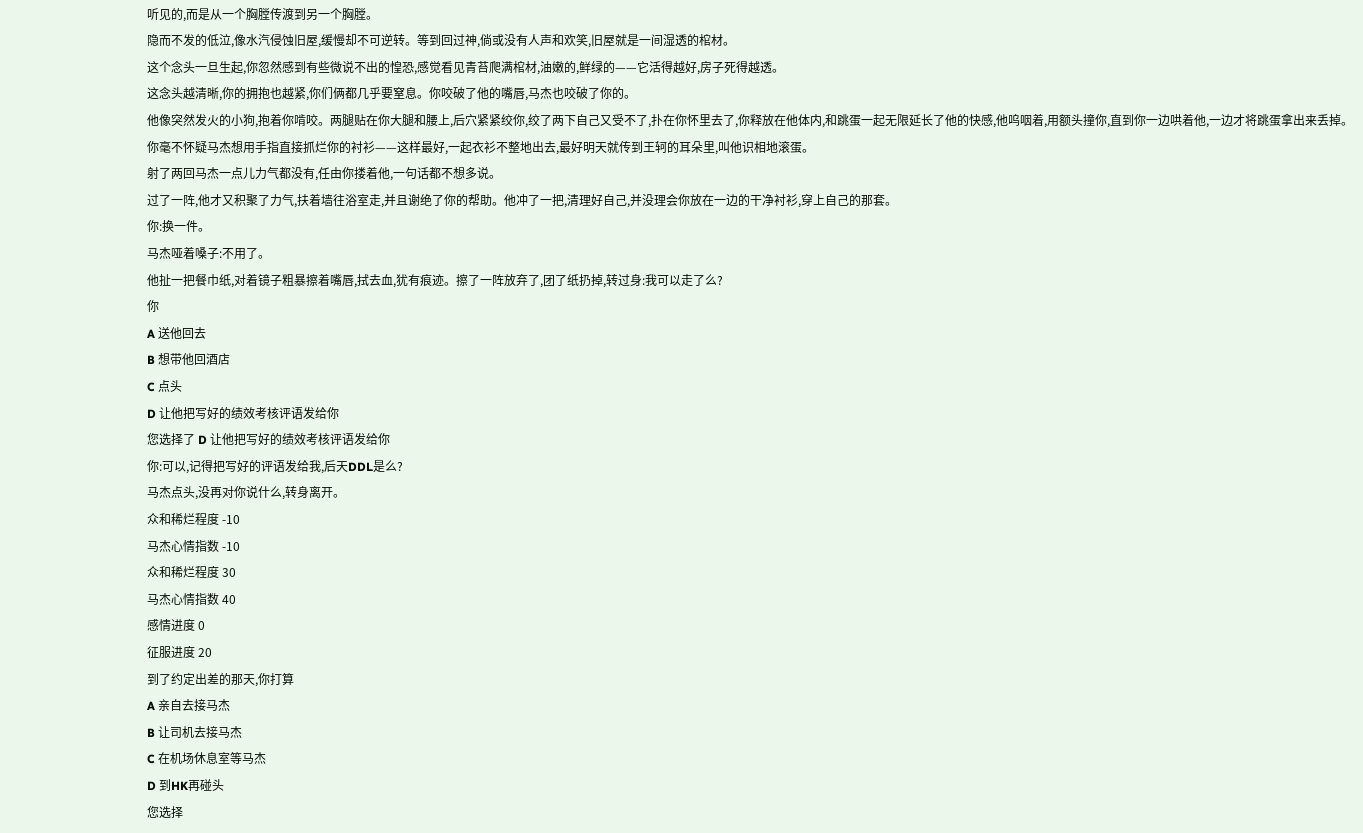听见的,而是从一个胸膛传渡到另一个胸膛。
隐而不发的低泣,像水汽侵蚀旧屋,缓慢却不可逆转。等到回过神,倘或没有人声和欢笑,旧屋就是一间湿透的棺材。
这个念头一旦生起,你忽然感到有些微说不出的惶恐,感觉看见青苔爬满棺材,油嫩的,鲜绿的——它活得越好,房子死得越透。
这念头越清晰,你的拥抱也越紧,你们俩都几乎要窒息。你咬破了他的嘴唇,马杰也咬破了你的。
他像突然发火的小狗,抱着你啃咬。两腿贴在你大腿和腰上,后穴紧紧绞你,绞了两下自己又受不了,扑在你怀里去了,你释放在他体内,和跳蛋一起无限延长了他的快感,他呜咽着,用额头撞你,直到你一边哄着他,一边才将跳蛋拿出来丢掉。
你毫不怀疑马杰想用手指直接抓烂你的衬衫——这样最好,一起衣衫不整地出去,最好明天就传到王轲的耳朵里,叫他识相地滚蛋。
射了两回马杰一点儿力气都没有,任由你搂着他,一句话都不想多说。
过了一阵,他才又积聚了力气,扶着墙往浴室走,并且谢绝了你的帮助。他冲了一把,清理好自己,并没理会你放在一边的干净衬衫,穿上自己的那套。
你:换一件。
马杰哑着嗓子:不用了。
他扯一把餐巾纸,对着镜子粗暴擦着嘴唇,拭去血,犹有痕迹。擦了一阵放弃了,团了纸扔掉,转过身:我可以走了么?
你
A 送他回去
B 想带他回酒店
C 点头
D 让他把写好的绩效考核评语发给你
您选择了 D 让他把写好的绩效考核评语发给你
你:可以,记得把写好的评语发给我,后天DDL是么?
马杰点头,没再对你说什么,转身离开。
众和稀烂程度 -10
马杰心情指数 -10
众和稀烂程度 30
马杰心情指数 40
感情进度 0
征服进度 20
到了约定出差的那天,你打算
A 亲自去接马杰
B 让司机去接马杰
C 在机场休息室等马杰
D 到HK再碰头
您选择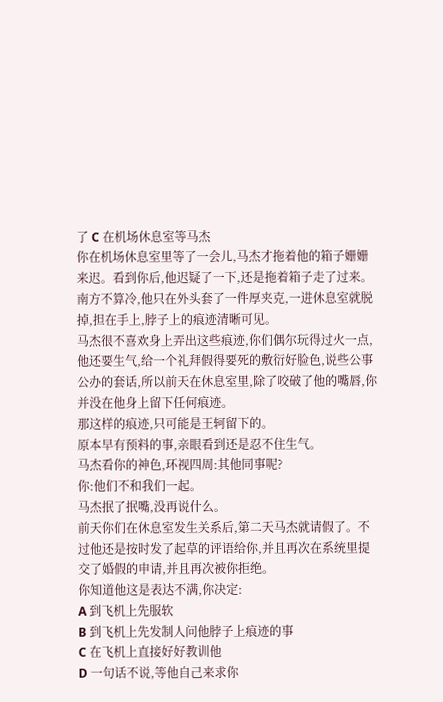了 C 在机场休息室等马杰
你在机场休息室里等了一会儿,马杰才拖着他的箱子姗姗来迟。看到你后,他迟疑了一下,还是拖着箱子走了过来。
南方不算冷,他只在外头套了一件厚夹克,一进休息室就脱掉,担在手上,脖子上的痕迹清晰可见。
马杰很不喜欢身上弄出这些痕迹,你们偶尔玩得过火一点,他还要生气,给一个礼拜假得要死的敷衍好脸色,说些公事公办的套话,所以前天在休息室里,除了咬破了他的嘴唇,你并没在他身上留下任何痕迹。
那这样的痕迹,只可能是王轲留下的。
原本早有预料的事,亲眼看到还是忍不住生气。
马杰看你的神色,环视四周:其他同事呢?
你:他们不和我们一起。
马杰抿了抿嘴,没再说什么。
前天你们在休息室发生关系后,第二天马杰就请假了。不过他还是按时发了起草的评语给你,并且再次在系统里提交了婚假的申请,并且再次被你拒绝。
你知道他这是表达不满,你决定:
A 到飞机上先服软
B 到飞机上先发制人问他脖子上痕迹的事
C 在飞机上直接好好教训他
D 一句话不说,等他自己来求你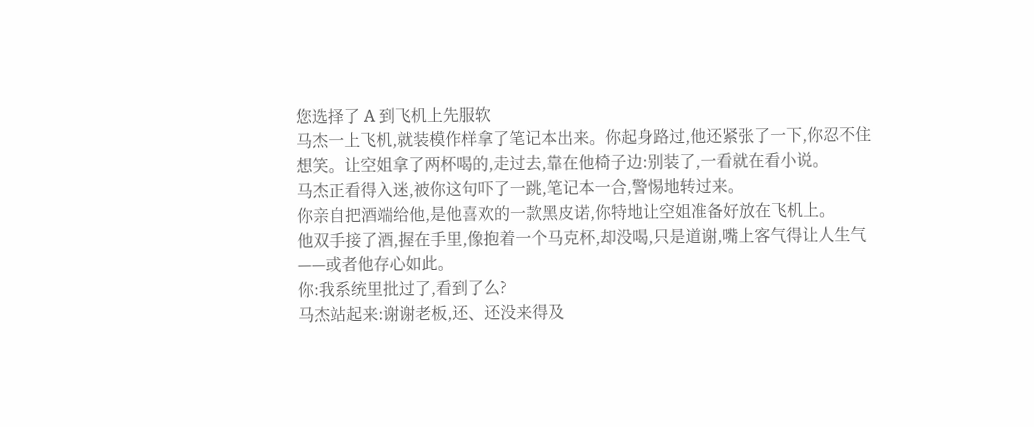您选择了 A 到飞机上先服软
马杰一上飞机,就装模作样拿了笔记本出来。你起身路过,他还紧张了一下,你忍不住想笑。让空姐拿了两杯喝的,走过去,靠在他椅子边:别装了,一看就在看小说。
马杰正看得入迷,被你这句吓了一跳,笔记本一合,警惕地转过来。
你亲自把酒端给他,是他喜欢的一款黑皮诺,你特地让空姐准备好放在飞机上。
他双手接了酒,握在手里,像抱着一个马克杯,却没喝,只是道谢,嘴上客气得让人生气——或者他存心如此。
你:我系统里批过了,看到了么?
马杰站起来:谢谢老板,还、还没来得及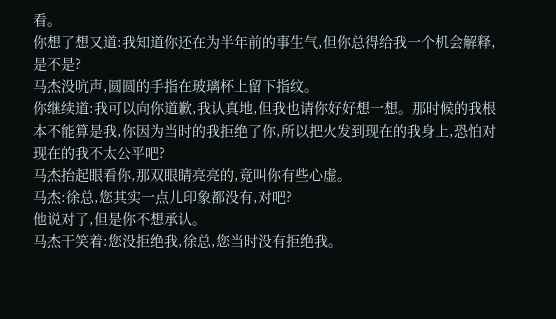看。
你想了想又道:我知道你还在为半年前的事生气,但你总得给我一个机会解释,是不是?
马杰没吭声,圆圆的手指在玻璃杯上留下指纹。
你继续道:我可以向你道歉,我认真地,但我也请你好好想一想。那时候的我根本不能算是我,你因为当时的我拒绝了你,所以把火发到现在的我身上,恐怕对现在的我不太公平吧?
马杰抬起眼看你,那双眼睛亮亮的,竟叫你有些心虚。
马杰:徐总,您其实一点儿印象都没有,对吧?
他说对了,但是你不想承认。
马杰干笑着:您没拒绝我,徐总,您当时没有拒绝我。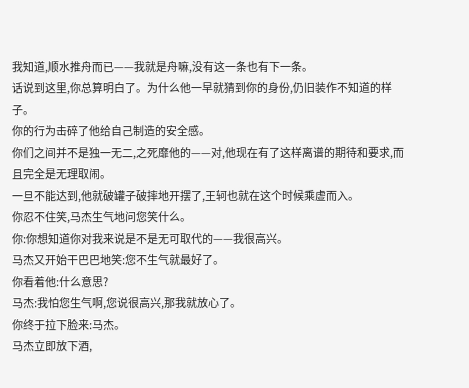我知道,顺水推舟而已——我就是舟嘛,没有这一条也有下一条。
话说到这里,你总算明白了。为什么他一早就猜到你的身份,仍旧装作不知道的样子。
你的行为击碎了他给自己制造的安全感。
你们之间并不是独一无二,之死靡他的——对,他现在有了这样离谱的期待和要求,而且完全是无理取闹。
一旦不能达到,他就破罐子破摔地开摆了,王轲也就在这个时候乘虚而入。
你忍不住笑,马杰生气地问您笑什么。
你:你想知道你对我来说是不是无可取代的——我很高兴。
马杰又开始干巴巴地笑:您不生气就最好了。
你看着他:什么意思?
马杰:我怕您生气啊,您说很高兴,那我就放心了。
你终于拉下脸来:马杰。
马杰立即放下酒,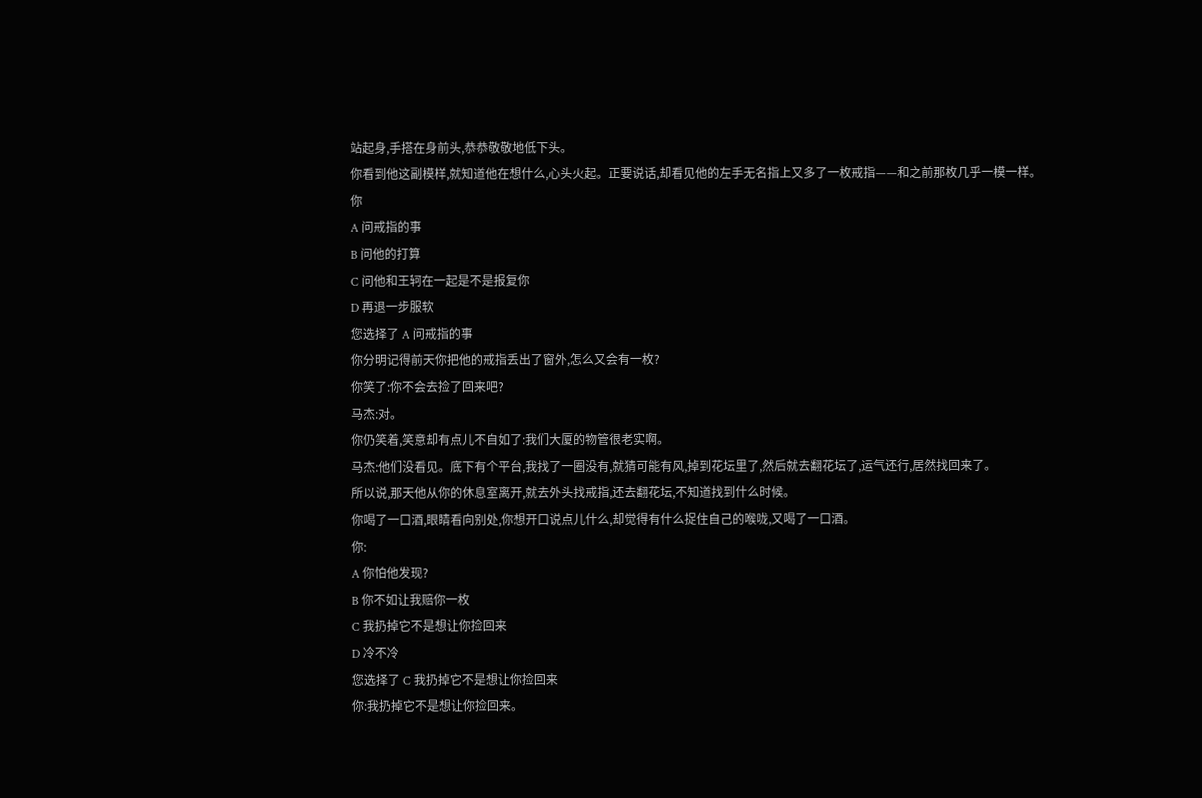站起身,手搭在身前头,恭恭敬敬地低下头。
你看到他这副模样,就知道他在想什么,心头火起。正要说话,却看见他的左手无名指上又多了一枚戒指——和之前那枚几乎一模一样。
你
A 问戒指的事
B 问他的打算
C 问他和王轲在一起是不是报复你
D 再退一步服软
您选择了 A 问戒指的事
你分明记得前天你把他的戒指丢出了窗外,怎么又会有一枚?
你笑了:你不会去捡了回来吧?
马杰:对。
你仍笑着,笑意却有点儿不自如了:我们大厦的物管很老实啊。
马杰:他们没看见。底下有个平台,我找了一圈没有,就猜可能有风,掉到花坛里了,然后就去翻花坛了,运气还行,居然找回来了。
所以说,那天他从你的休息室离开,就去外头找戒指,还去翻花坛,不知道找到什么时候。
你喝了一口酒,眼睛看向别处,你想开口说点儿什么,却觉得有什么捉住自己的喉咙,又喝了一口酒。
你:
A 你怕他发现?
B 你不如让我赔你一枚
C 我扔掉它不是想让你捡回来
D 冷不冷
您选择了 C 我扔掉它不是想让你捡回来
你:我扔掉它不是想让你捡回来。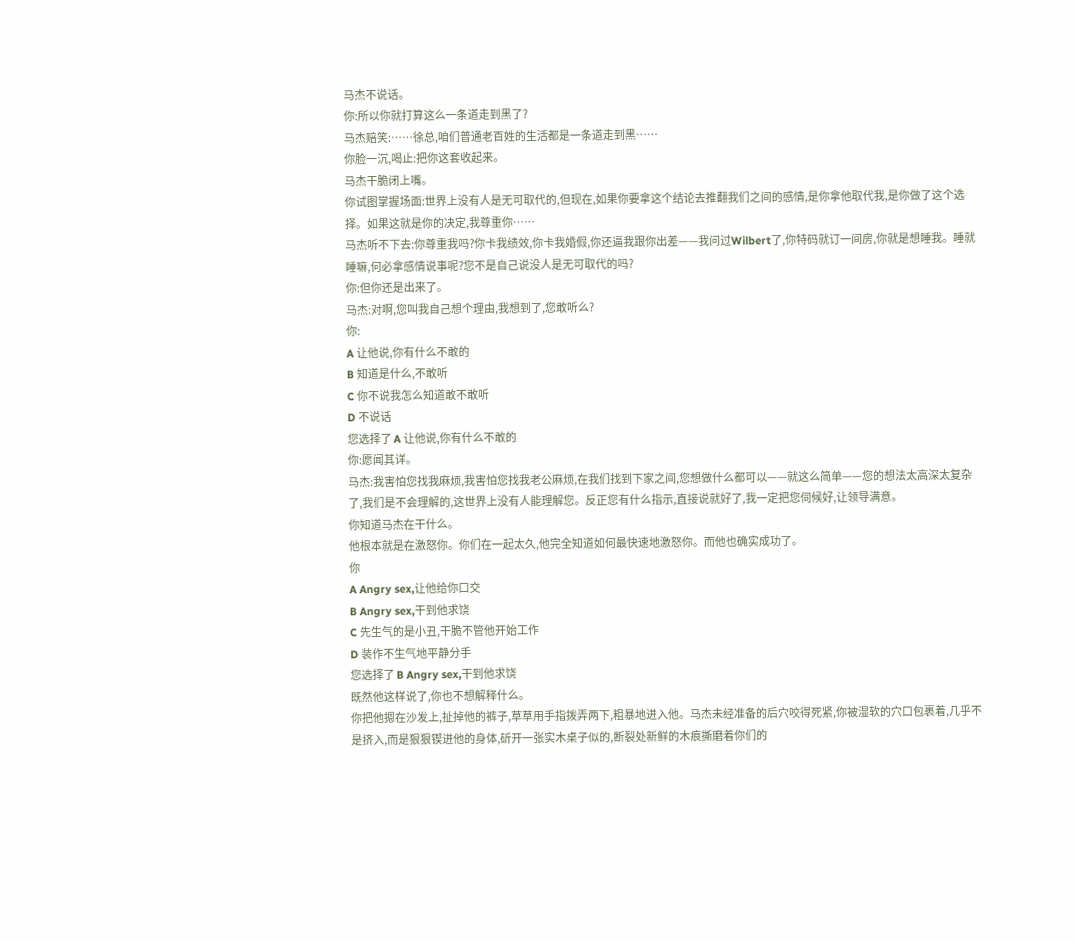马杰不说话。
你:所以你就打算这么一条道走到黑了?
马杰赔笑:……徐总,咱们普通老百姓的生活都是一条道走到黑……
你脸一沉,喝止:把你这套收起来。
马杰干脆闭上嘴。
你试图掌握场面:世界上没有人是无可取代的,但现在,如果你要拿这个结论去推翻我们之间的感情,是你拿他取代我,是你做了这个选择。如果这就是你的决定,我尊重你……
马杰听不下去:你尊重我吗?你卡我绩效,你卡我婚假,你还逼我跟你出差——我问过Wilbert了,你特码就订一间房,你就是想睡我。睡就睡嘛,何必拿感情说事呢?您不是自己说没人是无可取代的吗?
你:但你还是出来了。
马杰:对啊,您叫我自己想个理由,我想到了,您敢听么?
你:
A 让他说,你有什么不敢的
B 知道是什么,不敢听
C 你不说我怎么知道敢不敢听
D 不说话
您选择了 A 让他说,你有什么不敢的
你:愿闻其详。
马杰:我害怕您找我麻烦,我害怕您找我老公麻烦,在我们找到下家之间,您想做什么都可以——就这么简单——您的想法太高深太复杂了,我们是不会理解的,这世界上没有人能理解您。反正您有什么指示,直接说就好了,我一定把您伺候好,让领导满意。
你知道马杰在干什么。
他根本就是在激怒你。你们在一起太久,他完全知道如何最快速地激怒你。而他也确实成功了。
你
A Angry sex,让他给你口交
B Angry sex,干到他求饶
C 先生气的是小丑,干脆不管他开始工作
D 装作不生气地平静分手
您选择了 B Angry sex,干到他求饶
既然他这样说了,你也不想解释什么。
你把他摁在沙发上,扯掉他的裤子,草草用手指拨弄两下,粗暴地进入他。马杰未经准备的后穴咬得死紧,你被湿软的穴口包裹着,几乎不是挤入,而是狠狠锲进他的身体,斫开一张实木桌子似的,断裂处新鲜的木痕撕磨着你们的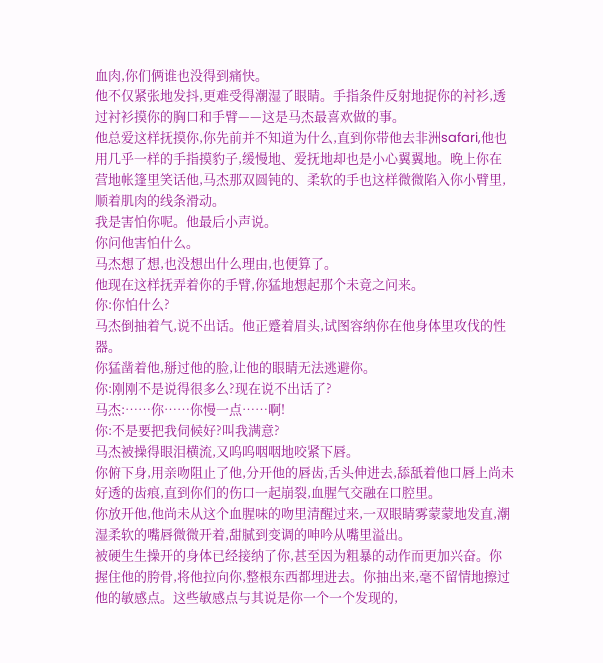血肉,你们俩谁也没得到痛快。
他不仅紧张地发抖,更难受得潮湿了眼睛。手指条件反射地捉你的衬衫,透过衬衫摸你的胸口和手臂——这是马杰最喜欢做的事。
他总爱这样抚摸你,你先前并不知道为什么,直到你带他去非洲safari,他也用几乎一样的手指摸豹子,缓慢地、爱抚地却也是小心翼翼地。晚上你在营地帐篷里笑话他,马杰那双圆钝的、柔软的手也这样微微陷入你小臂里,顺着肌肉的线条滑动。
我是害怕你呢。他最后小声说。
你问他害怕什么。
马杰想了想,也没想出什么理由,也便算了。
他现在这样抚弄着你的手臂,你猛地想起那个未竟之问来。
你:你怕什么?
马杰倒抽着气,说不出话。他正蹙着眉头,试图容纳你在他身体里攻伐的性器。
你猛凿着他,掰过他的脸,让他的眼睛无法逃避你。
你:刚刚不是说得很多么?现在说不出话了?
马杰:……你……你慢一点……啊!
你:不是要把我伺候好?叫我满意?
马杰被操得眼泪横流,又呜呜咽咽地咬紧下唇。
你俯下身,用亲吻阻止了他,分开他的唇齿,舌头伸进去,舔舐着他口唇上尚未好透的齿痕,直到你们的伤口一起崩裂,血腥气交融在口腔里。
你放开他,他尚未从这个血腥味的吻里清醒过来,一双眼睛雾蒙蒙地发直,潮湿柔软的嘴唇微微开着,甜腻到变调的呻吟从嘴里溢出。
被硬生生操开的身体已经接纳了你,甚至因为粗暴的动作而更加兴奋。你握住他的胯骨,将他拉向你,整根东西都埋进去。你抽出来,毫不留情地擦过他的敏感点。这些敏感点与其说是你一个一个发现的,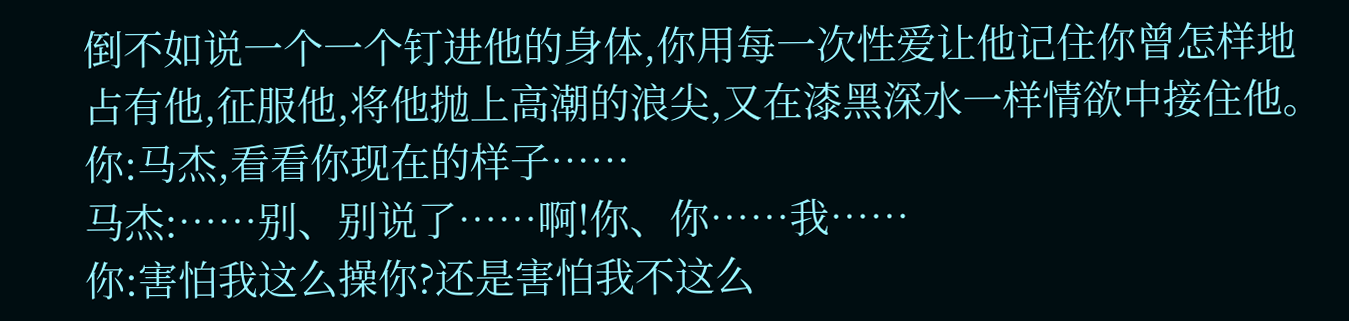倒不如说一个一个钉进他的身体,你用每一次性爱让他记住你曾怎样地占有他,征服他,将他抛上高潮的浪尖,又在漆黑深水一样情欲中接住他。
你:马杰,看看你现在的样子……
马杰:……别、别说了……啊!你、你……我……
你:害怕我这么操你?还是害怕我不这么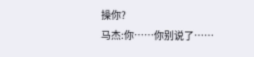操你?
马杰:你……你别说了……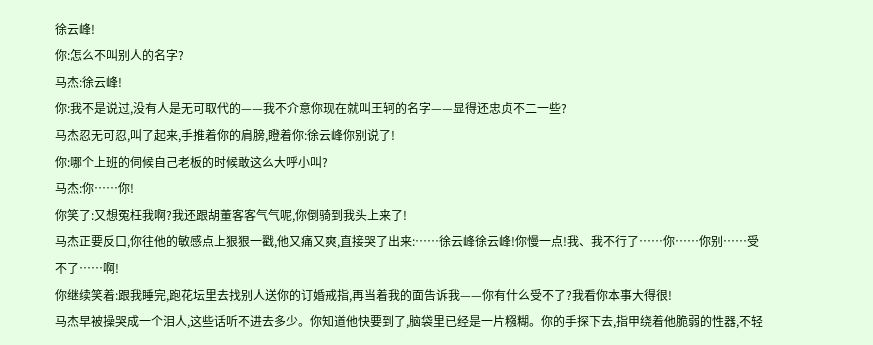徐云峰!
你:怎么不叫别人的名字?
马杰:徐云峰!
你:我不是说过,没有人是无可取代的——我不介意你现在就叫王轲的名字——显得还忠贞不二一些?
马杰忍无可忍,叫了起来,手推着你的肩膀,瞪着你:徐云峰你别说了!
你:哪个上班的伺候自己老板的时候敢这么大呼小叫?
马杰:你……你!
你笑了:又想冤枉我啊?我还跟胡董客客气气呢,你倒骑到我头上来了!
马杰正要反口,你往他的敏感点上狠狠一戳,他又痛又爽,直接哭了出来:……徐云峰徐云峰!你慢一点!我、我不行了……你……你别……受不了……啊!
你继续笑着:跟我睡完,跑花坛里去找别人送你的订婚戒指,再当着我的面告诉我——你有什么受不了?我看你本事大得很!
马杰早被操哭成一个泪人,这些话听不进去多少。你知道他快要到了,脑袋里已经是一片糨糊。你的手探下去,指甲绕着他脆弱的性器,不轻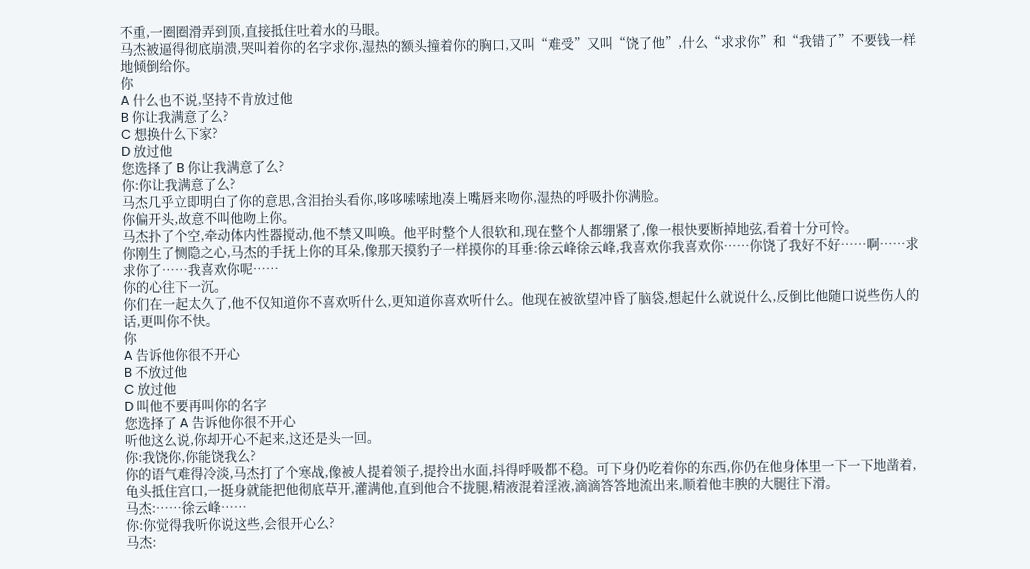不重,一圈圈滑弄到顶,直接抵住吐着水的马眼。
马杰被逼得彻底崩溃,哭叫着你的名字求你,湿热的额头撞着你的胸口,又叫“难受”又叫“饶了他”,什么“求求你”和“我错了”不要钱一样地倾倒给你。
你
A 什么也不说,坚持不肯放过他
B 你让我满意了么?
C 想换什么下家?
D 放过他
您选择了 B 你让我满意了么?
你:你让我满意了么?
马杰几乎立即明白了你的意思,含泪抬头看你,哆哆嗦嗦地凑上嘴唇来吻你,湿热的呼吸扑你满脸。
你偏开头,故意不叫他吻上你。
马杰扑了个空,牵动体内性器搅动,他不禁又叫唤。他平时整个人很软和,现在整个人都绷紧了,像一根快要断掉地弦,看着十分可怜。
你刚生了恻隐之心,马杰的手抚上你的耳朵,像那天摸豹子一样摸你的耳垂:徐云峰徐云峰,我喜欢你我喜欢你……你饶了我好不好……啊……求求你了……我喜欢你呢……
你的心往下一沉。
你们在一起太久了,他不仅知道你不喜欢听什么,更知道你喜欢听什么。他现在被欲望冲昏了脑袋,想起什么就说什么,反倒比他随口说些伤人的话,更叫你不快。
你
A 告诉他你很不开心
B 不放过他
C 放过他
D 叫他不要再叫你的名字
您选择了 A 告诉他你很不开心
听他这么说,你却开心不起来,这还是头一回。
你:我饶你,你能饶我么?
你的语气难得冷淡,马杰打了个寒战,像被人提着领子,提拎出水面,抖得呼吸都不稳。可下身仍吃着你的东西,你仍在他身体里一下一下地凿着,龟头抵住宫口,一挺身就能把他彻底草开,灌满他,直到他合不拢腿,精液混着淫液,滴滴答答地流出来,顺着他丰腴的大腿往下滑。
马杰:……徐云峰……
你:你觉得我听你说这些,会很开心么?
马杰: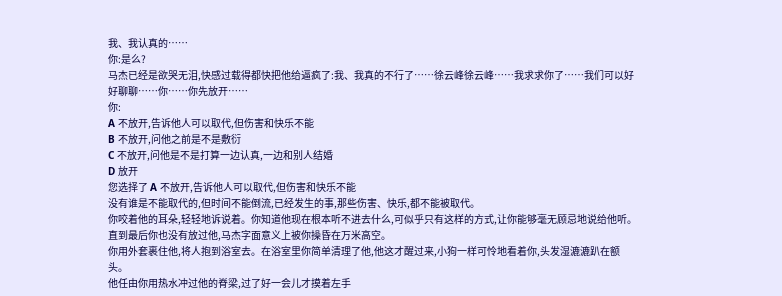我、我认真的……
你:是么?
马杰已经是欲哭无泪,快感过载得都快把他给逼疯了:我、我真的不行了……徐云峰徐云峰……我求求你了……我们可以好好聊聊……你……你先放开……
你:
A 不放开,告诉他人可以取代,但伤害和快乐不能
B 不放开,问他之前是不是敷衍
C 不放开,问他是不是打算一边认真,一边和别人结婚
D 放开
您选择了 A 不放开,告诉他人可以取代,但伤害和快乐不能
没有谁是不能取代的,但时间不能倒流,已经发生的事,那些伤害、快乐,都不能被取代。
你咬着他的耳朵,轻轻地诉说着。你知道他现在根本听不进去什么,可似乎只有这样的方式,让你能够毫无顾忌地说给他听。
直到最后你也没有放过他,马杰字面意义上被你操昏在万米高空。
你用外套裹住他,将人抱到浴室去。在浴室里你简单清理了他,他这才醒过来,小狗一样可怜地看着你,头发湿漉漉趴在额头。
他任由你用热水冲过他的脊梁,过了好一会儿才摸着左手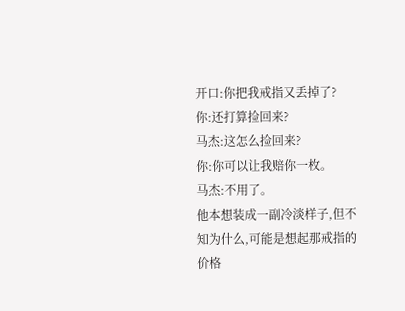开口:你把我戒指又丢掉了?
你:还打算捡回来?
马杰:这怎么捡回来?
你:你可以让我赔你一枚。
马杰:不用了。
他本想装成一副冷淡样子,但不知为什么,可能是想起那戒指的价格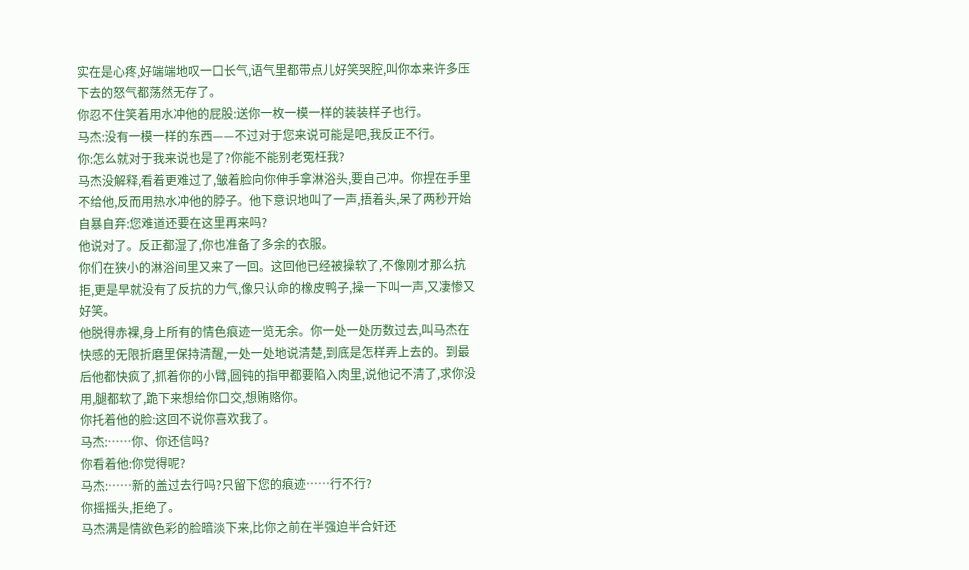实在是心疼,好端端地叹一口长气,语气里都带点儿好笑哭腔,叫你本来许多压下去的怒气都荡然无存了。
你忍不住笑着用水冲他的屁股:送你一枚一模一样的装装样子也行。
马杰:没有一模一样的东西——不过对于您来说可能是吧,我反正不行。
你:怎么就对于我来说也是了?你能不能别老冤枉我?
马杰没解释,看着更难过了,皱着脸向你伸手拿淋浴头,要自己冲。你捏在手里不给他,反而用热水冲他的脖子。他下意识地叫了一声,捂着头,呆了两秒开始自暴自弃:您难道还要在这里再来吗?
他说对了。反正都湿了,你也准备了多余的衣服。
你们在狭小的淋浴间里又来了一回。这回他已经被操软了,不像刚才那么抗拒,更是早就没有了反抗的力气,像只认命的橡皮鸭子,操一下叫一声,又凄惨又好笑。
他脱得赤裸,身上所有的情色痕迹一览无余。你一处一处历数过去,叫马杰在快感的无限折磨里保持清醒,一处一处地说清楚,到底是怎样弄上去的。到最后他都快疯了,抓着你的小臂,圆钝的指甲都要陷入肉里,说他记不清了,求你没用,腿都软了,跪下来想给你口交,想贿赂你。
你托着他的脸:这回不说你喜欢我了。
马杰:……你、你还信吗?
你看着他:你觉得呢?
马杰:……新的盖过去行吗?只留下您的痕迹……行不行?
你摇摇头,拒绝了。
马杰满是情欲色彩的脸暗淡下来,比你之前在半强迫半合奸还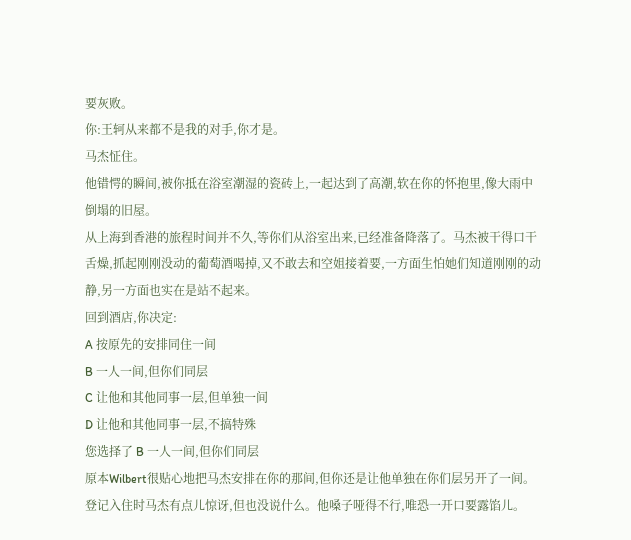要灰败。
你:王轲从来都不是我的对手,你才是。
马杰怔住。
他错愕的瞬间,被你抵在浴室潮湿的瓷砖上,一起达到了高潮,软在你的怀抱里,像大雨中倒塌的旧屋。
从上海到香港的旅程时间并不久,等你们从浴室出来,已经准备降落了。马杰被干得口干舌燥,抓起刚刚没动的葡萄酒喝掉,又不敢去和空姐接着要,一方面生怕她们知道刚刚的动静,另一方面也实在是站不起来。
回到酒店,你决定:
A 按原先的安排同住一间
B 一人一间,但你们同层
C 让他和其他同事一层,但单独一间
D 让他和其他同事一层,不搞特殊
您选择了 B 一人一间,但你们同层
原本Wilbert很贴心地把马杰安排在你的那间,但你还是让他单独在你们层另开了一间。登记入住时马杰有点儿惊讶,但也没说什么。他嗓子哑得不行,唯恐一开口要露馅儿。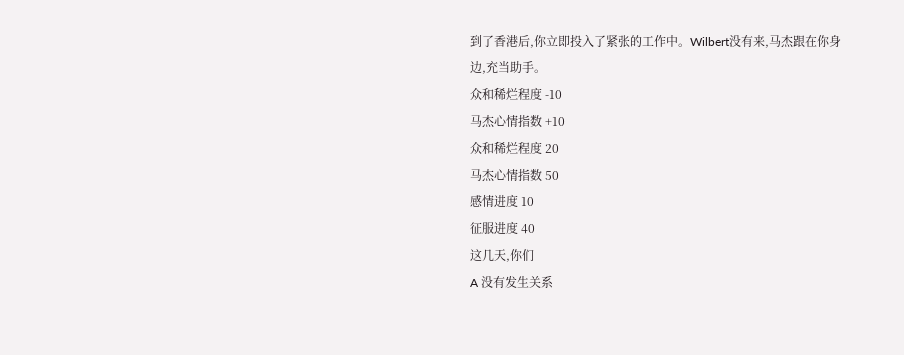到了香港后,你立即投入了紧张的工作中。Wilbert没有来,马杰跟在你身边,充当助手。
众和稀烂程度 -10
马杰心情指数 +10
众和稀烂程度 20
马杰心情指数 50
感情进度 10
征服进度 40
这几天,你们
A 没有发生关系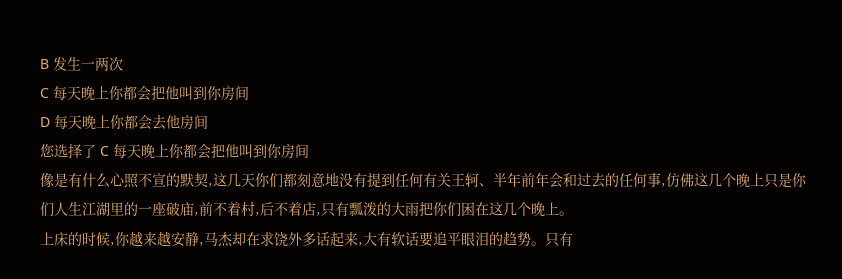B 发生一两次
C 每天晚上你都会把他叫到你房间
D 每天晚上你都会去他房间
您选择了 C 每天晚上你都会把他叫到你房间
像是有什么心照不宣的默契,这几天你们都刻意地没有提到任何有关王轲、半年前年会和过去的任何事,仿佛这几个晚上只是你们人生江湖里的一座破庙,前不着村,后不着店,只有瓢泼的大雨把你们困在这几个晚上。
上床的时候,你越来越安静,马杰却在求饶外多话起来,大有软话要追平眼泪的趋势。只有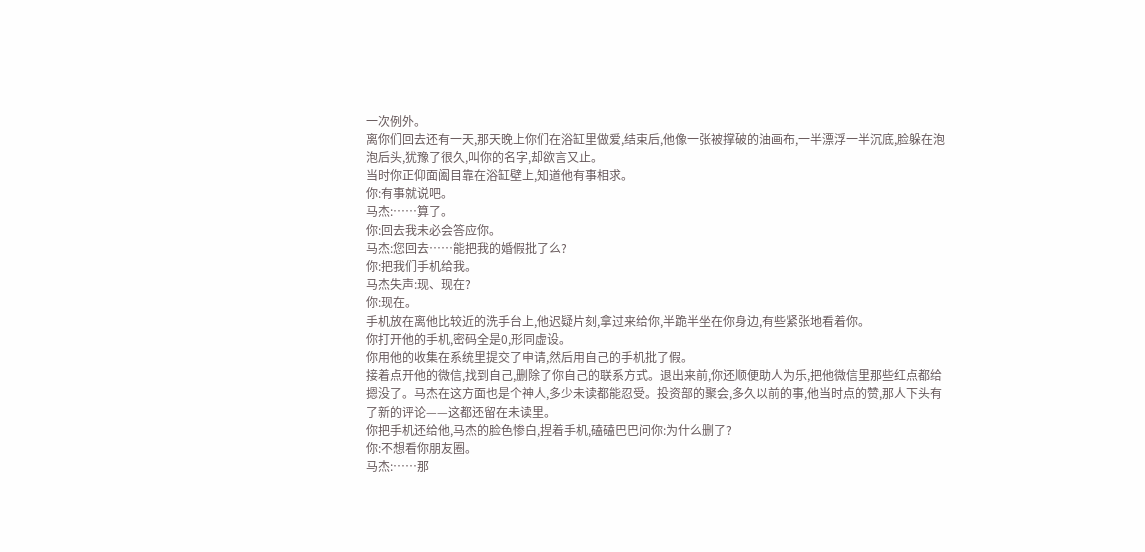一次例外。
离你们回去还有一天,那天晚上你们在浴缸里做爱,结束后,他像一张被撑破的油画布,一半漂浮一半沉底,脸躲在泡泡后头,犹豫了很久,叫你的名字,却欲言又止。
当时你正仰面阖目靠在浴缸壁上,知道他有事相求。
你:有事就说吧。
马杰:……算了。
你:回去我未必会答应你。
马杰:您回去……能把我的婚假批了么?
你:把我们手机给我。
马杰失声:现、现在?
你:现在。
手机放在离他比较近的洗手台上,他迟疑片刻,拿过来给你,半跪半坐在你身边,有些紧张地看着你。
你打开他的手机,密码全是0,形同虚设。
你用他的收集在系统里提交了申请,然后用自己的手机批了假。
接着点开他的微信,找到自己,删除了你自己的联系方式。退出来前,你还顺便助人为乐,把他微信里那些红点都给摁没了。马杰在这方面也是个神人,多少未读都能忍受。投资部的聚会,多久以前的事,他当时点的赞,那人下头有了新的评论——这都还留在未读里。
你把手机还给他,马杰的脸色惨白,捏着手机,磕磕巴巴问你:为什么删了?
你:不想看你朋友圈。
马杰:……那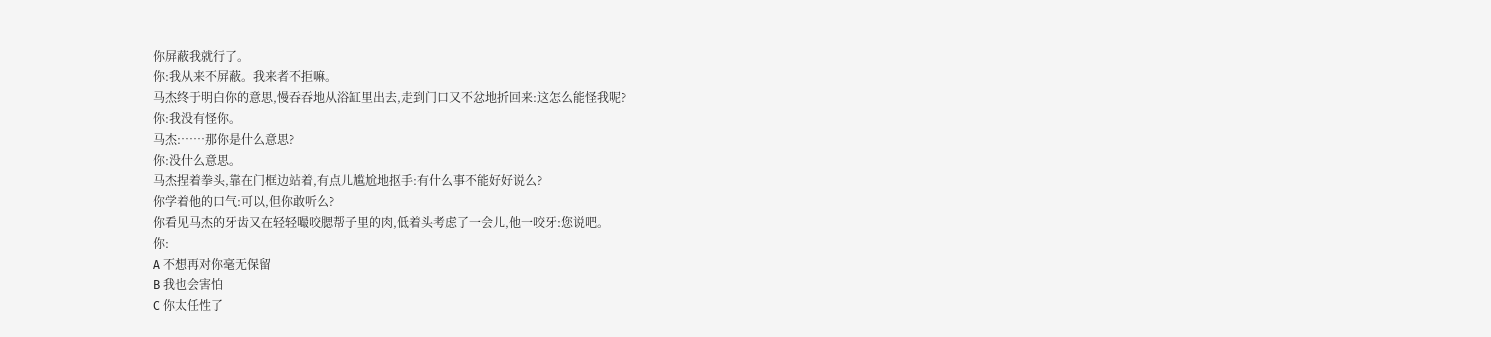你屏蔽我就行了。
你:我从来不屏蔽。我来者不拒嘛。
马杰终于明白你的意思,慢吞吞地从浴缸里出去,走到门口又不忿地折回来:这怎么能怪我呢?
你:我没有怪你。
马杰:……那你是什么意思?
你:没什么意思。
马杰捏着拳头,靠在门框边站着,有点儿尴尬地抠手:有什么事不能好好说么?
你学着他的口气:可以,但你敢听么?
你看见马杰的牙齿又在轻轻嘬咬腮帮子里的肉,低着头考虑了一会儿,他一咬牙:您说吧。
你:
A 不想再对你毫无保留
B 我也会害怕
C 你太任性了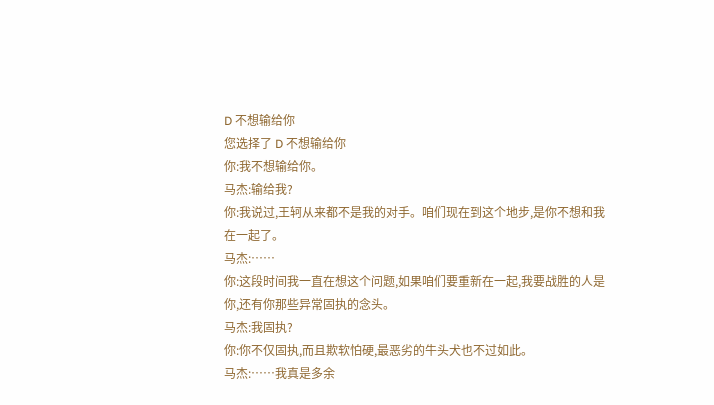D 不想输给你
您选择了 D 不想输给你
你:我不想输给你。
马杰:输给我?
你:我说过,王轲从来都不是我的对手。咱们现在到这个地步,是你不想和我在一起了。
马杰:……
你:这段时间我一直在想这个问题,如果咱们要重新在一起,我要战胜的人是你,还有你那些异常固执的念头。
马杰:我固执?
你:你不仅固执,而且欺软怕硬,最恶劣的牛头犬也不过如此。
马杰:……我真是多余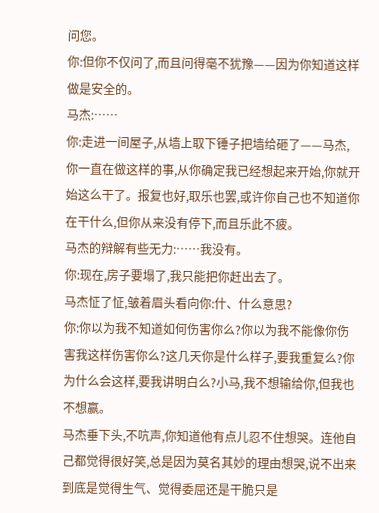问您。
你:但你不仅问了,而且问得毫不犹豫——因为你知道这样做是安全的。
马杰:……
你:走进一间屋子,从墙上取下锤子把墙给砸了——马杰,你一直在做这样的事,从你确定我已经想起来开始,你就开始这么干了。报复也好,取乐也罢,或许你自己也不知道你在干什么,但你从来没有停下,而且乐此不疲。
马杰的辩解有些无力:……我没有。
你:现在,房子要塌了,我只能把你赶出去了。
马杰怔了怔,皱着眉头看向你:什、什么意思?
你:你以为我不知道如何伤害你么?你以为我不能像你伤害我这样伤害你么?这几天你是什么样子,要我重复么?你为什么会这样,要我讲明白么?小马,我不想输给你,但我也不想赢。
马杰垂下头,不吭声,你知道他有点儿忍不住想哭。连他自己都觉得很好笑,总是因为莫名其妙的理由想哭,说不出来到底是觉得生气、觉得委屈还是干脆只是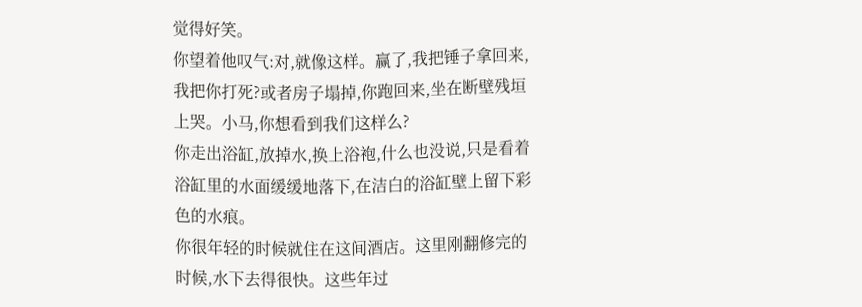觉得好笑。
你望着他叹气:对,就像这样。赢了,我把锤子拿回来,我把你打死?或者房子塌掉,你跑回来,坐在断壁残垣上哭。小马,你想看到我们这样么?
你走出浴缸,放掉水,换上浴袍,什么也没说,只是看着浴缸里的水面缓缓地落下,在洁白的浴缸壁上留下彩色的水痕。
你很年轻的时候就住在这间酒店。这里刚翻修完的时候,水下去得很快。这些年过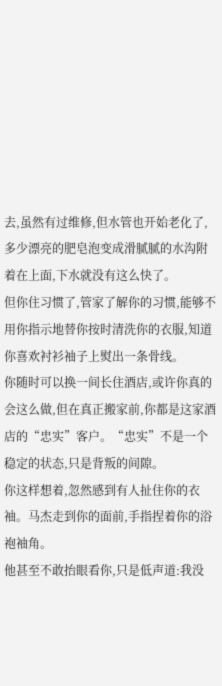去,虽然有过维修,但水管也开始老化了,多少漂亮的肥皂泡变成滑腻腻的水沟附着在上面,下水就没有这么快了。
但你住习惯了,管家了解你的习惯,能够不用你指示地替你按时清洗你的衣服,知道你喜欢衬衫袖子上熨出一条骨线。
你随时可以换一间长住酒店,或许你真的会这么做,但在真正搬家前,你都是这家酒店的“忠实”客户。“忠实”不是一个稳定的状态,只是背叛的间隙。
你这样想着,忽然感到有人扯住你的衣袖。马杰走到你的面前,手指捏着你的浴袍袖角。
他甚至不敢抬眼看你,只是低声道:我没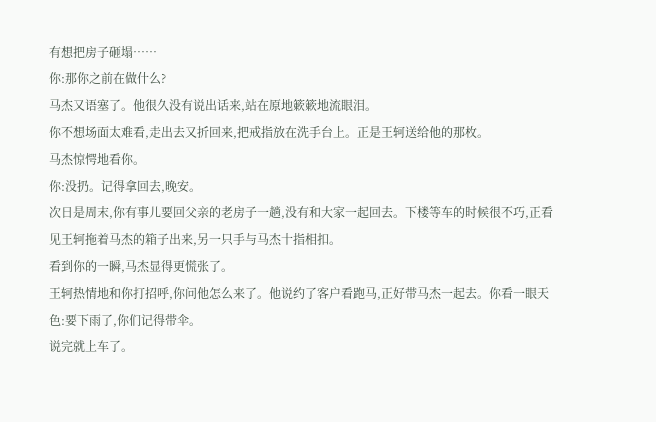有想把房子砸塌……
你:那你之前在做什么?
马杰又语塞了。他很久没有说出话来,站在原地簌簌地流眼泪。
你不想场面太难看,走出去又折回来,把戒指放在洗手台上。正是王轲送给他的那枚。
马杰惊愕地看你。
你:没扔。记得拿回去,晚安。
次日是周末,你有事儿要回父亲的老房子一趟,没有和大家一起回去。下楼等车的时候很不巧,正看见王轲拖着马杰的箱子出来,另一只手与马杰十指相扣。
看到你的一瞬,马杰显得更慌张了。
王轲热情地和你打招呼,你问他怎么来了。他说约了客户看跑马,正好带马杰一起去。你看一眼天色:要下雨了,你们记得带伞。
说完就上车了。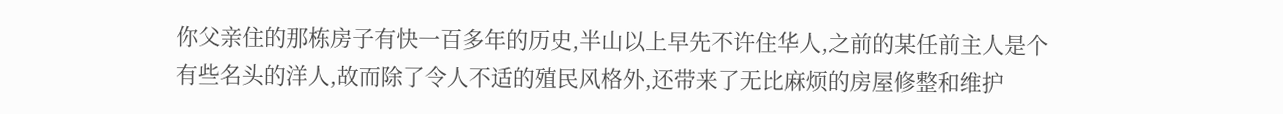你父亲住的那栋房子有快一百多年的历史,半山以上早先不许住华人,之前的某任前主人是个有些名头的洋人,故而除了令人不适的殖民风格外,还带来了无比麻烦的房屋修整和维护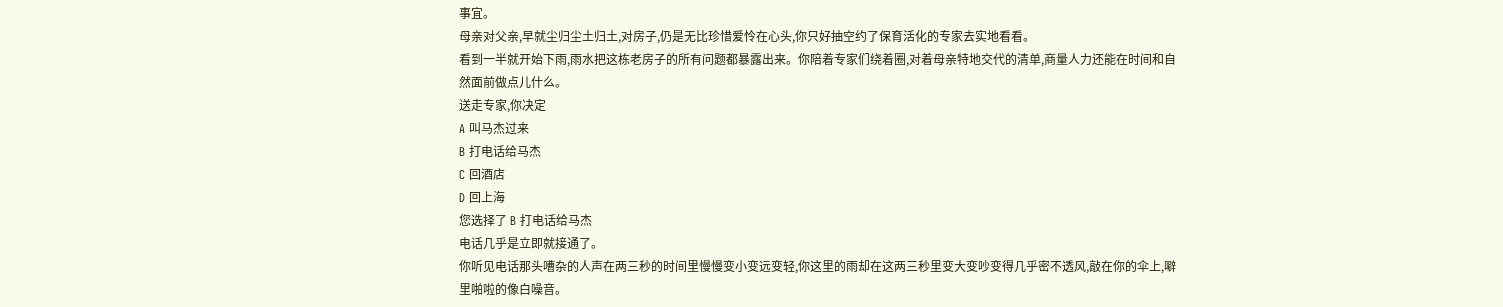事宜。
母亲对父亲,早就尘归尘土归土,对房子,仍是无比珍惜爱怜在心头,你只好抽空约了保育活化的专家去实地看看。
看到一半就开始下雨,雨水把这栋老房子的所有问题都暴露出来。你陪着专家们绕着圈,对着母亲特地交代的清单,商量人力还能在时间和自然面前做点儿什么。
送走专家,你决定
A 叫马杰过来
B 打电话给马杰
C 回酒店
D 回上海
您选择了 B 打电话给马杰
电话几乎是立即就接通了。
你听见电话那头嘈杂的人声在两三秒的时间里慢慢变小变远变轻,你这里的雨却在这两三秒里变大变吵变得几乎密不透风,敲在你的伞上,噼里啪啦的像白噪音。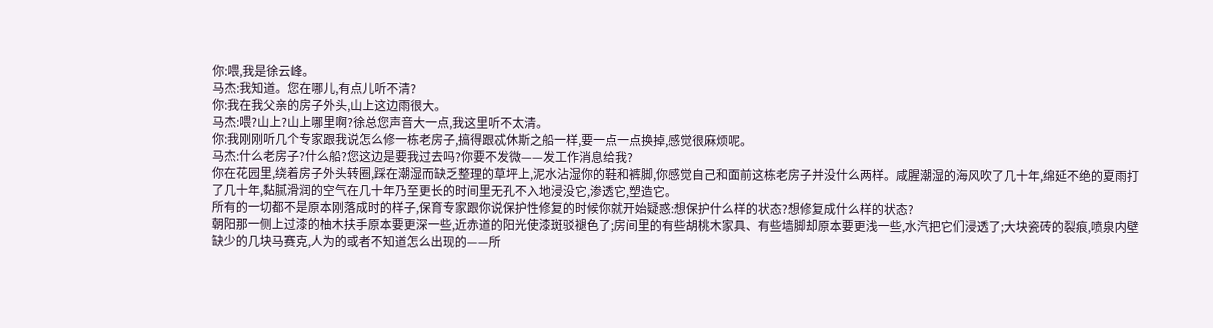你:喂,我是徐云峰。
马杰:我知道。您在哪儿,有点儿听不清?
你:我在我父亲的房子外头,山上这边雨很大。
马杰:喂?山上?山上哪里啊?徐总您声音大一点,我这里听不太清。
你:我刚刚听几个专家跟我说怎么修一栋老房子,搞得跟忒休斯之船一样,要一点一点换掉,感觉很麻烦呢。
马杰:什么老房子?什么船?您这边是要我过去吗?你要不发微——发工作消息给我?
你在花园里,绕着房子外头转圈,踩在潮湿而缺乏整理的草坪上,泥水沾湿你的鞋和裤脚,你感觉自己和面前这栋老房子并没什么两样。咸腥潮湿的海风吹了几十年,绵延不绝的夏雨打了几十年,黏腻滑润的空气在几十年乃至更长的时间里无孔不入地浸没它,渗透它,塑造它。
所有的一切都不是原本刚落成时的样子,保育专家跟你说保护性修复的时候你就开始疑惑:想保护什么样的状态?想修复成什么样的状态?
朝阳那一侧上过漆的柚木扶手原本要更深一些,近赤道的阳光使漆斑驳褪色了;房间里的有些胡桃木家具、有些墙脚却原本要更浅一些,水汽把它们浸透了;大块瓷砖的裂痕,喷泉内壁缺少的几块马赛克,人为的或者不知道怎么出现的——所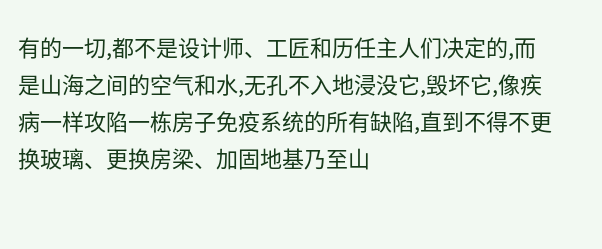有的一切,都不是设计师、工匠和历任主人们决定的,而是山海之间的空气和水,无孔不入地浸没它,毁坏它,像疾病一样攻陷一栋房子免疫系统的所有缺陷,直到不得不更换玻璃、更换房梁、加固地基乃至山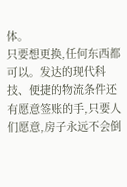体。
只要想更换,任何东西都可以。发达的现代科技、便捷的物流条件还有愿意签账的手,只要人们愿意,房子永远不会倒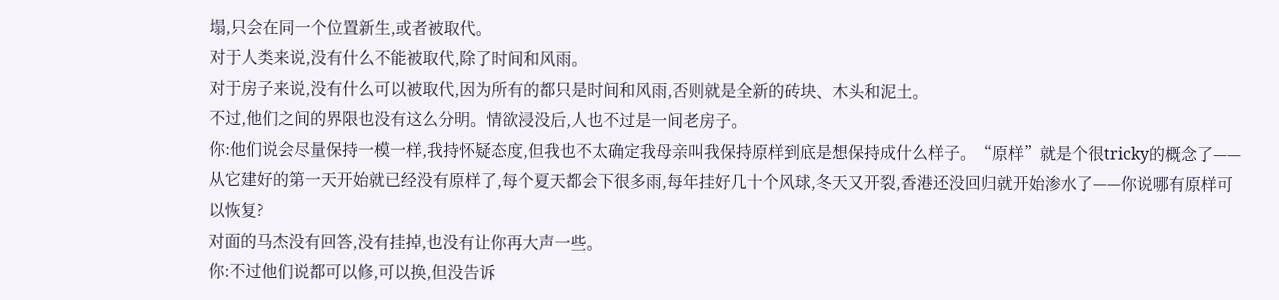塌,只会在同一个位置新生,或者被取代。
对于人类来说,没有什么不能被取代,除了时间和风雨。
对于房子来说,没有什么可以被取代,因为所有的都只是时间和风雨,否则就是全新的砖块、木头和泥土。
不过,他们之间的界限也没有这么分明。情欲浸没后,人也不过是一间老房子。
你:他们说会尽量保持一模一样,我持怀疑态度,但我也不太确定我母亲叫我保持原样到底是想保持成什么样子。“原样”就是个很tricky的概念了——从它建好的第一天开始就已经没有原样了,每个夏天都会下很多雨,每年挂好几十个风球,冬天又开裂,香港还没回归就开始渗水了——你说哪有原样可以恢复?
对面的马杰没有回答,没有挂掉,也没有让你再大声一些。
你:不过他们说都可以修,可以换,但没告诉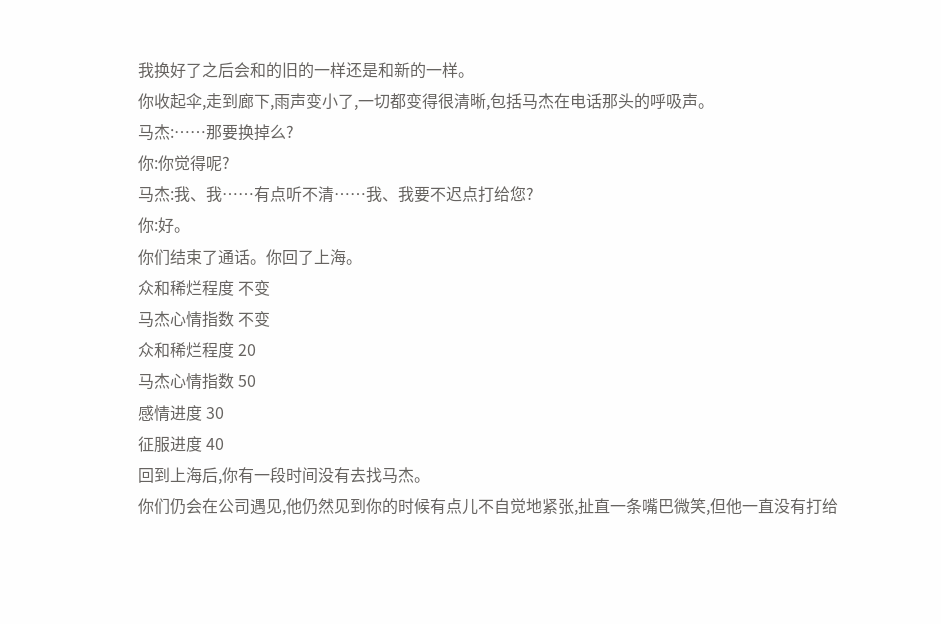我换好了之后会和的旧的一样还是和新的一样。
你收起伞,走到廊下,雨声变小了,一切都变得很清晰,包括马杰在电话那头的呼吸声。
马杰:……那要换掉么?
你:你觉得呢?
马杰:我、我……有点听不清……我、我要不迟点打给您?
你:好。
你们结束了通话。你回了上海。
众和稀烂程度 不变
马杰心情指数 不变
众和稀烂程度 20
马杰心情指数 50
感情进度 30
征服进度 40
回到上海后,你有一段时间没有去找马杰。
你们仍会在公司遇见,他仍然见到你的时候有点儿不自觉地紧张,扯直一条嘴巴微笑,但他一直没有打给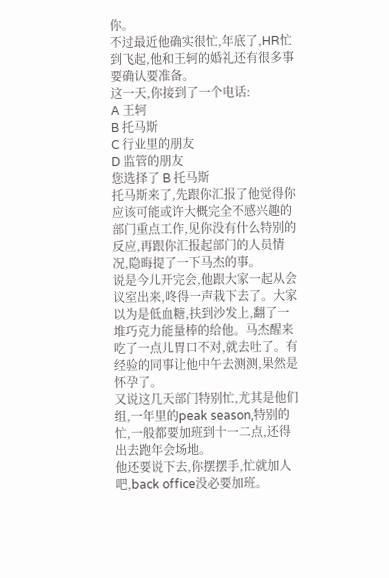你。
不过最近他确实很忙,年底了,HR忙到飞起,他和王轲的婚礼还有很多事要确认要准备。
这一天,你接到了一个电话:
A 王轲
B 托马斯
C 行业里的朋友
D 监管的朋友
您选择了 B 托马斯
托马斯来了,先跟你汇报了他觉得你应该可能或许大概完全不感兴趣的部门重点工作,见你没有什么特别的反应,再跟你汇报起部门的人员情况,隐晦提了一下马杰的事。
说是今儿开完会,他跟大家一起从会议室出来,咚得一声栽下去了。大家以为是低血糖,扶到沙发上,翻了一堆巧克力能量棒的给他。马杰醒来吃了一点儿胃口不对,就去吐了。有经验的同事让他中午去测测,果然是怀孕了。
又说这几天部门特别忙,尤其是他们组,一年里的peak season,特别的忙,一般都要加班到十一二点,还得出去跑年会场地。
他还要说下去,你摆摆手,忙就加人吧,back office没必要加班。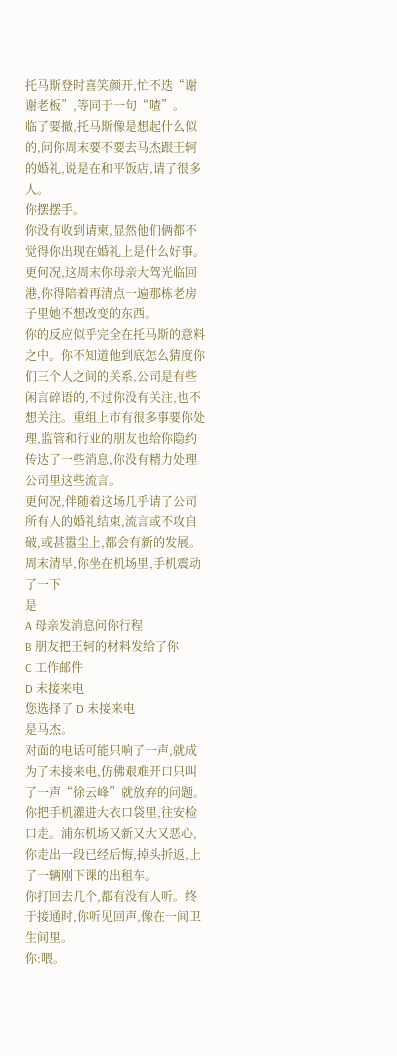托马斯登时喜笑颜开,忙不迭“谢谢老板”,等同于一句“喳”。
临了要撤,托马斯像是想起什么似的,问你周末要不要去马杰跟王轲的婚礼,说是在和平饭店,请了很多人。
你摆摆手。
你没有收到请柬,显然他们俩都不觉得你出现在婚礼上是什么好事。更何况,这周末你母亲大驾光临回港,你得陪着再清点一遍那栋老房子里她不想改变的东西。
你的反应似乎完全在托马斯的意料之中。你不知道他到底怎么猜度你们三个人之间的关系,公司是有些闲言碎语的,不过你没有关注,也不想关注。重组上市有很多事要你处理,监管和行业的朋友也给你隐约传达了一些消息,你没有精力处理公司里这些流言。
更何况,伴随着这场几乎请了公司所有人的婚礼结束,流言或不攻自破,或甚嚣尘上,都会有新的发展。
周末清早,你坐在机场里,手机震动了一下
是
A 母亲发消息问你行程
B 朋友把王轲的材料发给了你
C 工作邮件
D 未接来电
您选择了 D 未接来电
是马杰。
对面的电话可能只响了一声,就成为了未接来电,仿佛艰难开口只叫了一声“徐云峰”就放弃的问题。
你把手机灌进大衣口袋里,往安检口走。浦东机场又新又大又恶心,你走出一段已经后悔,掉头折返,上了一辆刚下课的出租车。
你打回去几个,都有没有人听。终于接通时,你听见回声,像在一间卫生间里。
你:喂。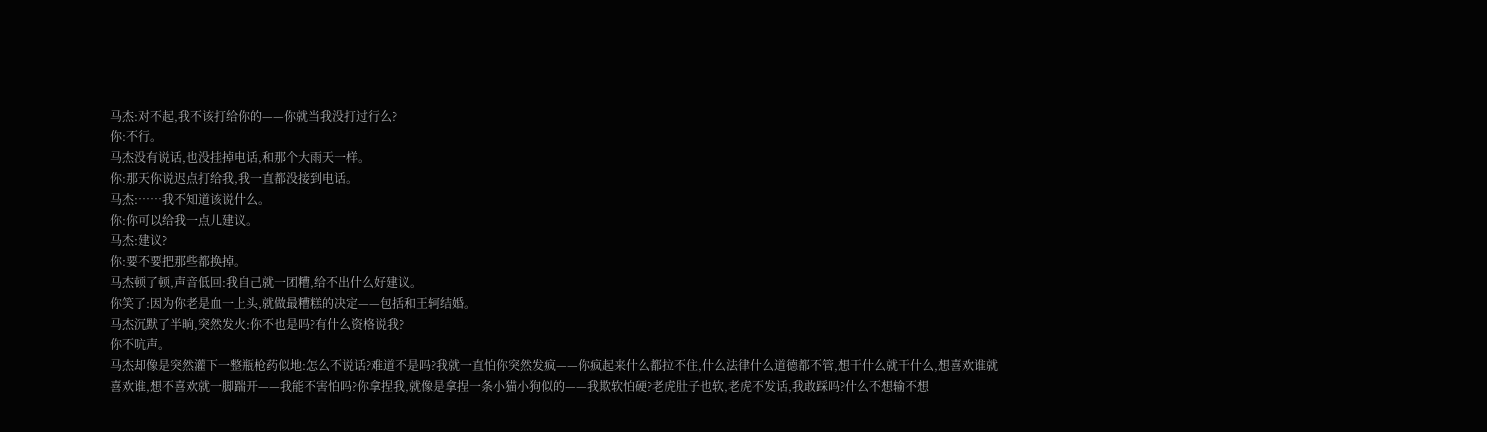马杰:对不起,我不该打给你的——你就当我没打过行么?
你:不行。
马杰没有说话,也没挂掉电话,和那个大雨天一样。
你:那天你说迟点打给我,我一直都没接到电话。
马杰:……我不知道该说什么。
你:你可以给我一点儿建议。
马杰:建议?
你:要不要把那些都换掉。
马杰顿了顿,声音低回:我自己就一团糟,给不出什么好建议。
你笑了:因为你老是血一上头,就做最糟糕的决定——包括和王轲结婚。
马杰沉默了半晌,突然发火:你不也是吗?有什么资格说我?
你不吭声。
马杰却像是突然灌下一整瓶枪药似地:怎么不说话?难道不是吗?我就一直怕你突然发疯——你疯起来什么都拉不住,什么法律什么道德都不管,想干什么就干什么,想喜欢谁就喜欢谁,想不喜欢就一脚踹开——我能不害怕吗?你拿捏我,就像是拿捏一条小猫小狗似的——我欺软怕硬?老虎肚子也软,老虎不发话,我敢踩吗?什么不想输不想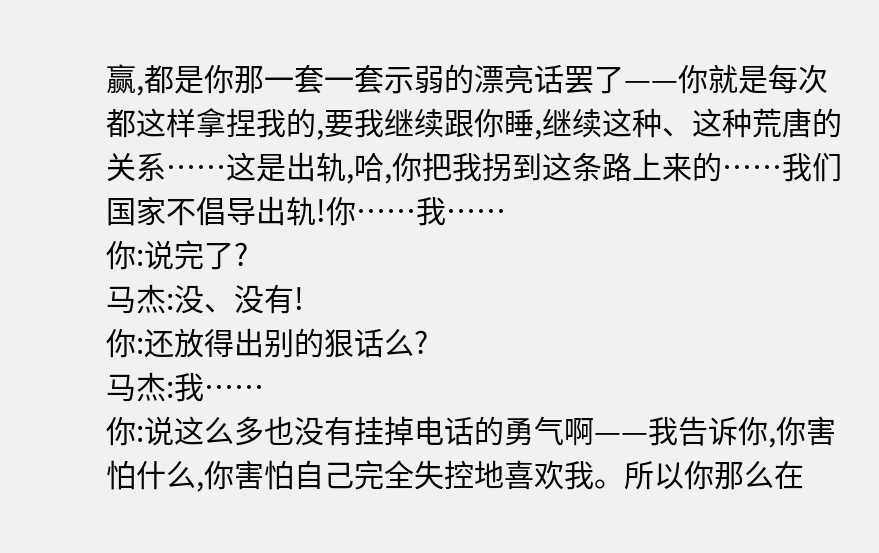赢,都是你那一套一套示弱的漂亮话罢了——你就是每次都这样拿捏我的,要我继续跟你睡,继续这种、这种荒唐的关系……这是出轨,哈,你把我拐到这条路上来的……我们国家不倡导出轨!你……我……
你:说完了?
马杰:没、没有!
你:还放得出别的狠话么?
马杰:我……
你:说这么多也没有挂掉电话的勇气啊——我告诉你,你害怕什么,你害怕自己完全失控地喜欢我。所以你那么在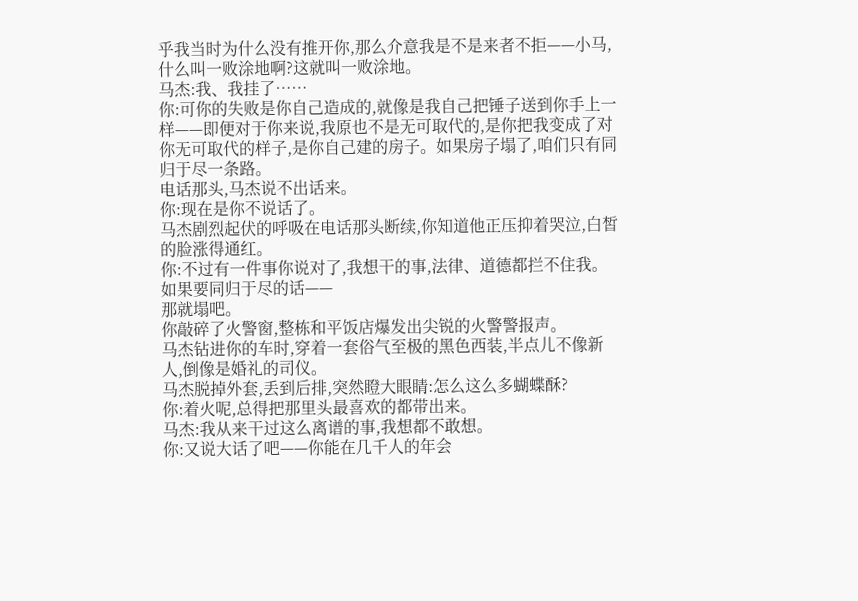乎我当时为什么没有推开你,那么介意我是不是来者不拒——小马,什么叫一败涂地啊?这就叫一败涂地。
马杰:我、我挂了……
你:可你的失败是你自己造成的,就像是我自己把锤子送到你手上一样——即便对于你来说,我原也不是无可取代的,是你把我变成了对你无可取代的样子,是你自己建的房子。如果房子塌了,咱们只有同归于尽一条路。
电话那头,马杰说不出话来。
你:现在是你不说话了。
马杰剧烈起伏的呼吸在电话那头断续,你知道他正压抑着哭泣,白皙的脸涨得通红。
你:不过有一件事你说对了,我想干的事,法律、道德都拦不住我。如果要同归于尽的话——
那就塌吧。
你敲碎了火警窗,整栋和平饭店爆发出尖锐的火警警报声。
马杰钻进你的车时,穿着一套俗气至极的黑色西装,半点儿不像新人,倒像是婚礼的司仪。
马杰脱掉外套,丢到后排,突然瞪大眼睛:怎么这么多蝴蝶酥?
你:着火呢,总得把那里头最喜欢的都带出来。
马杰:我从来干过这么离谱的事,我想都不敢想。
你:又说大话了吧——你能在几千人的年会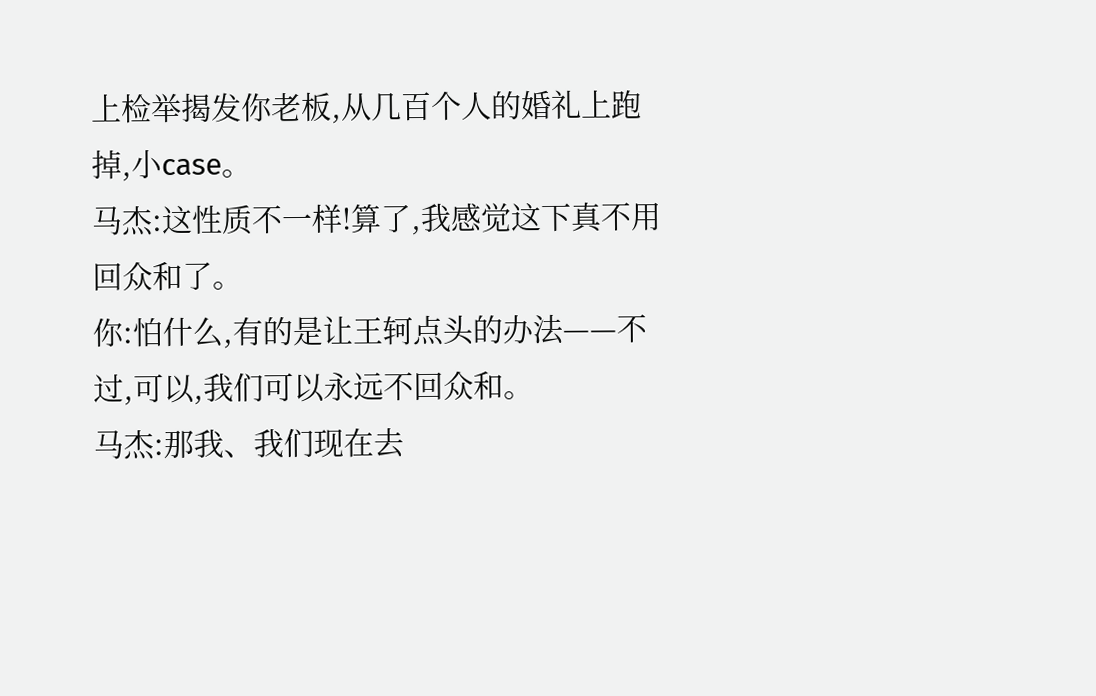上检举揭发你老板,从几百个人的婚礼上跑掉,小case。
马杰:这性质不一样!算了,我感觉这下真不用回众和了。
你:怕什么,有的是让王轲点头的办法——不过,可以,我们可以永远不回众和。
马杰:那我、我们现在去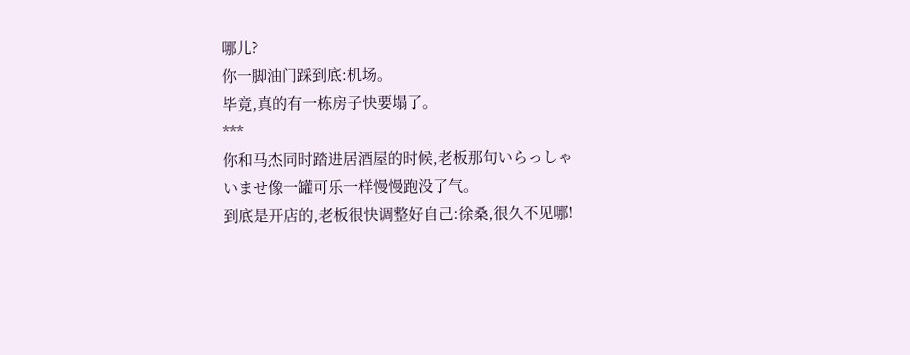哪儿?
你一脚油门踩到底:机场。
毕竟,真的有一栋房子快要塌了。
***
你和马杰同时踏进居酒屋的时候,老板那句いらっしゃいませ像一罐可乐一样慢慢跑没了气。
到底是开店的,老板很快调整好自己:徐桑,很久不见哪!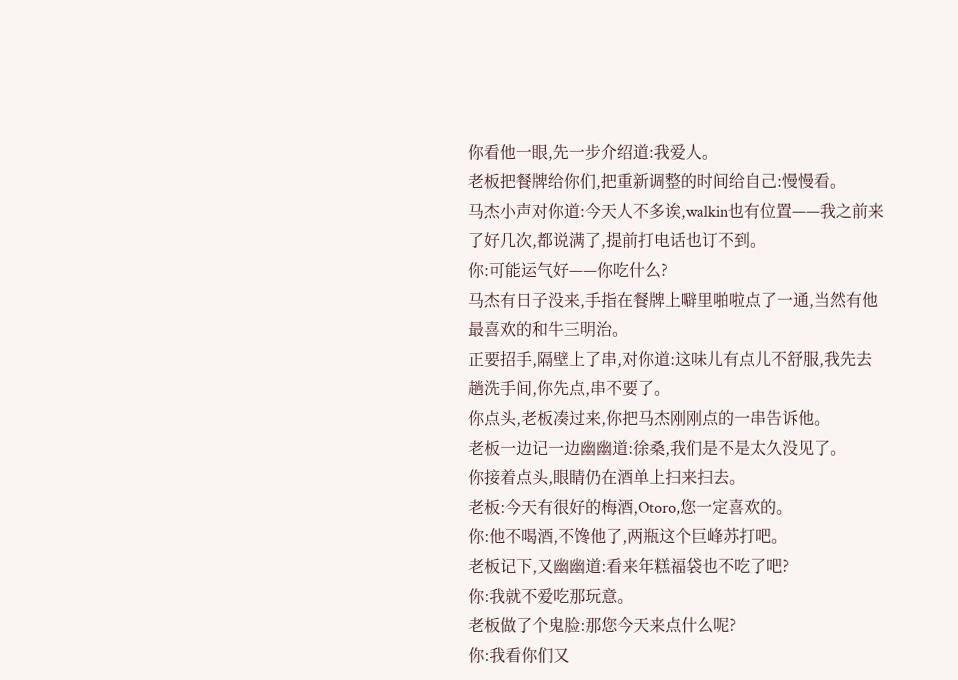你看他一眼,先一步介绍道:我爱人。
老板把餐牌给你们,把重新调整的时间给自己:慢慢看。
马杰小声对你道:今天人不多诶,walkin也有位置——我之前来了好几次,都说满了,提前打电话也订不到。
你:可能运气好——你吃什么?
马杰有日子没来,手指在餐牌上噼里啪啦点了一通,当然有他最喜欢的和牛三明治。
正要招手,隔壁上了串,对你道:这味儿有点儿不舒服,我先去趟洗手间,你先点,串不要了。
你点头,老板凑过来,你把马杰刚刚点的一串告诉他。
老板一边记一边幽幽道:徐桑,我们是不是太久没见了。
你接着点头,眼睛仍在酒单上扫来扫去。
老板:今天有很好的梅酒,Otoro,您一定喜欢的。
你:他不喝酒,不馋他了,两瓶这个巨峰苏打吧。
老板记下,又幽幽道:看来年糕福袋也不吃了吧?
你:我就不爱吃那玩意。
老板做了个鬼脸:那您今天来点什么呢?
你:我看你们又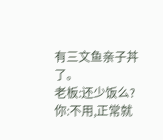有三文鱼亲子丼了。
老板:还少饭么?
你:不用,正常就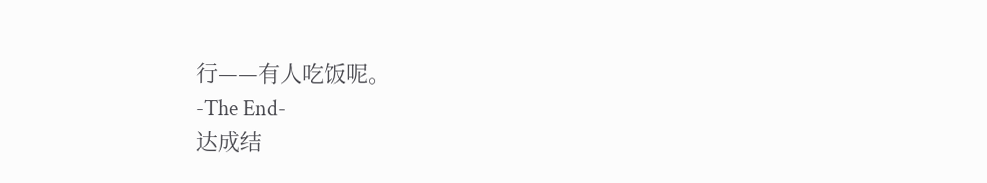行——有人吃饭呢。
-The End-
达成结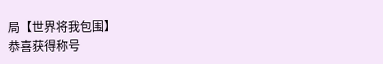局【世界将我包围】
恭喜获得称号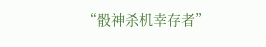“骰神杀机幸存者”